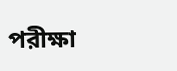পরীক্ষা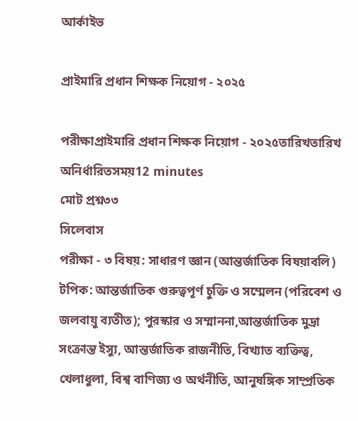আর্কাইভ

প্রাইমারি প্রধান শিক্ষক নিয়োগ - ২০২৫

পরীক্ষাপ্রাইমারি প্রধান শিক্ষক নিয়োগ - ২০২৫তারিখতারিখ অনির্ধারিতসময়12 minutes
মোট প্রশ্ন৩৩
সিলেবাস
পরীক্ষা - ৩ বিষয়: সাধারণ জ্ঞান (আন্তর্জাতিক বিষয়াবলি) টপিক: আন্তর্জাতিক গুরুত্বপূর্ণ চুক্তি ও সম্মেলন (পরিবেশ ও জলবায়ু ব্যতীত); পুরস্কার ও সম্মাননা,আন্তর্জাতিক মুদ্রা সংক্রান্ত ইস্যু, আন্তর্জাতিক রাজনীতি, বিখ্যাত ব্যক্তিত্ব, খেলাধুলা, বিশ্ব বাণিজ্য ও অর্থনীতি, আনুষঙ্গিক সাম্প্রতিক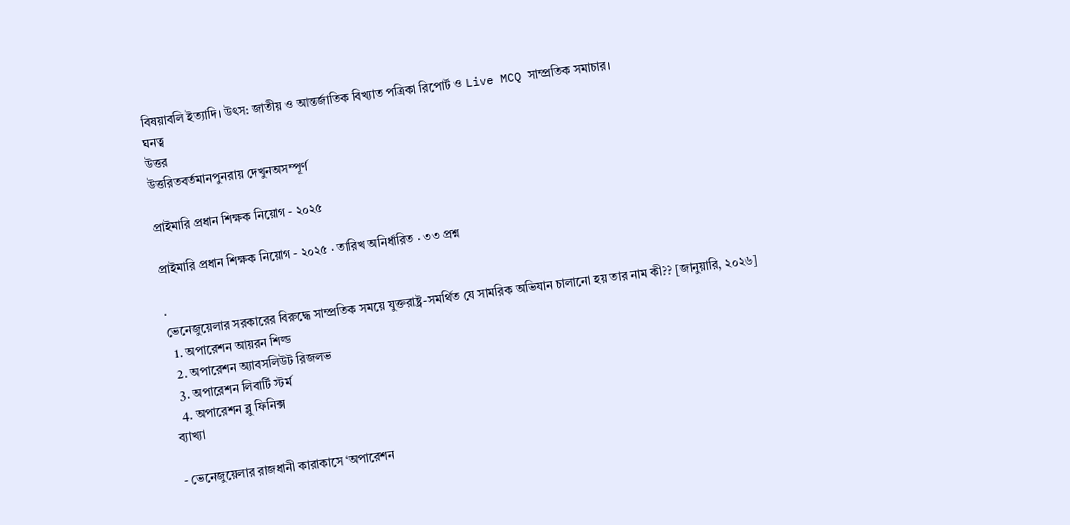বিষয়াবলি ইত্যাদি। উৎস: জাতীয় ও আন্তর্জাতিক বিখ্যাত পত্রিকা রিপোর্ট ও Live MCQ সাম্প্রতিক সমাচার।
ঘনত্ব
উত্তর
উত্তরিতবর্তমানপুনরায় দেখুনঅসম্পূর্ণ

প্রাইমারি প্রধান শিক্ষক নিয়োগ - ২০২৫

প্রাইমারি প্রধান শিক্ষক নিয়োগ - ২০২৫ · তারিখ অনির্ধারিত · ৩৩ প্রশ্ন

.
ভেনেজুয়েলার সরকারের বিরুদ্ধে সাম্প্রতিক সময়ে যুক্তরাষ্ট্র-সমর্থিত যে সামরিক অভিযান চালানো হয় তার নাম কী?? [জানুয়ারি, ২০২৬]
  1. অপারেশন আয়রন শিল্ড
  2. অপারেশন অ্যাবসলিউট রিজলভ
  3. অপারেশন লিবার্টি স্টর্ম
  4. অপারেশন ব্লু ফিনিক্স
ব্যাখ্যা

- ভেনেজুয়েলার রাজধানী কারাকাসে ‘অপারেশন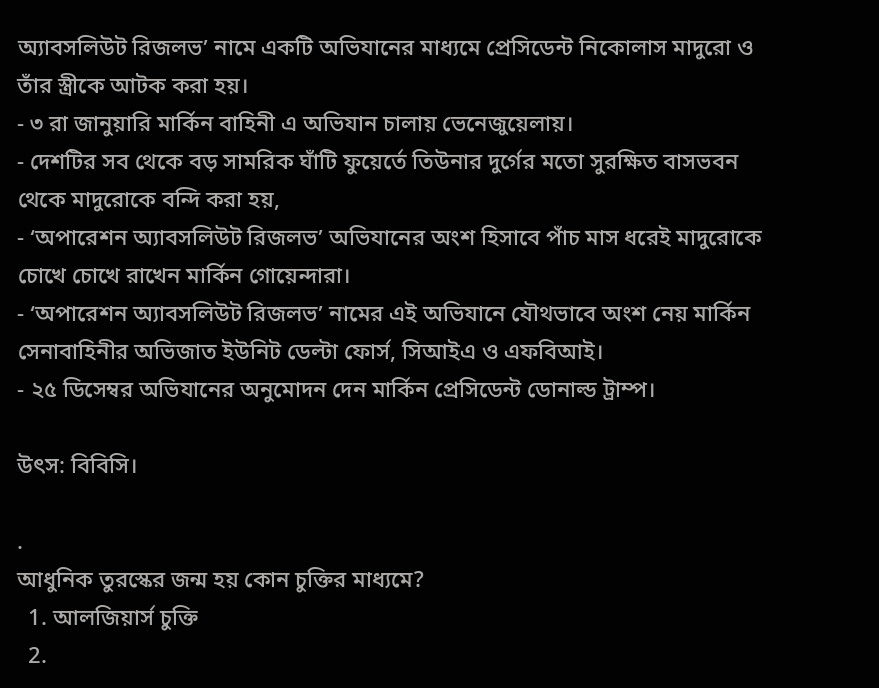অ্যাবসলিউট রিজলভ’ নামে একটি অভিযানের মাধ্যমে প্রেসিডেন্ট নিকোলাস মাদুরো ও তাঁর স্ত্রীকে আটক করা হয়।
- ৩ রা জানুয়ারি মার্কিন বাহিনী এ অভিযান চালায় ভেনেজুয়েলায়।
- দেশটির সব থেকে বড় সামরিক ঘাঁটি ফুয়ের্তে তিউনার দুর্গের মতো সুরক্ষিত বাসভবন থেকে মাদুরোকে বন্দি করা হয়,
- ‘অপারেশন অ্যাবসলিউট রিজলভ’ অভিযানের অংশ হিসাবে পাঁচ মাস ধরেই মাদুরোকে চোখে চোখে রাখেন মার্কিন গোয়েন্দারা।
- ‘অপারেশন অ্যাবসলিউট রিজলভ’ নামের এই অভিযানে যৌথভাবে অংশ নেয় মার্কিন সেনাবাহিনীর অভিজাত ইউনিট ডেল্টা ফোর্স, সিআইএ ও এফবিআই।
- ২৫ ডিসেম্বর অভিযানের অনুমোদন দেন মার্কিন প্রেসিডেন্ট ডোনাল্ড ট্রাম্প।

উৎস: বিবিসি।

.
আধুনিক তুরস্কের জন্ম হয় কোন চুক্তির মাধ্যমে?
  1. আলজিয়ার্স চুক্তি
  2.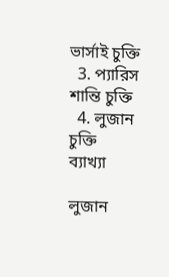ভার্সাই চুক্তি
  3. প্যারিস শান্তি চুক্তি
  4. লুজান চুক্তি
ব্যাখ্যা

লুজান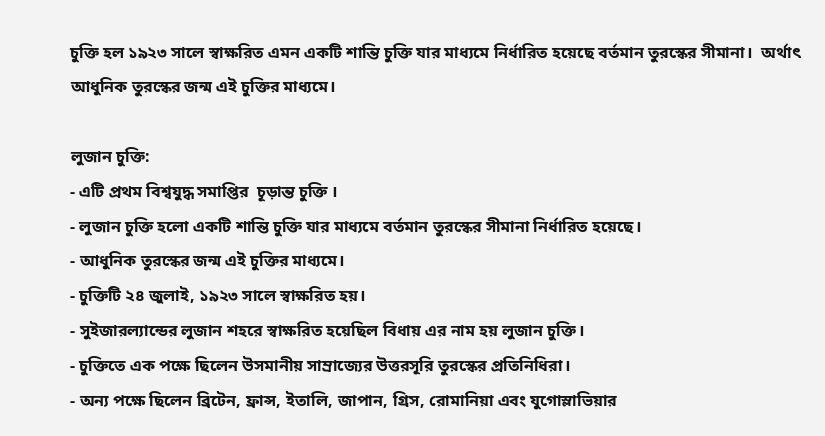চুক্তি হল ১৯২৩ সালে স্বাক্ষরিত এমন একটি শান্তি চুক্তি যার মাধ্যমে নির্ধারিত হয়েছে বর্তমান তুরস্কের সীমানা।  অর্থাৎ আধুনিক তুরস্কের জন্ম এই চুক্তির মাধ্যমে।

লুজান চুক্তি:
- এটি প্রথম বিশ্বযুদ্ধ সমাপ্তির  চূড়ান্ত চুক্তি ।
- লুজান চুক্তি হলো একটি শান্তি চুক্তি যার মাধ্যমে বর্তমান তুরস্কের সীমানা নির্ধারিত হয়েছে।
- আধুনিক তুরস্কের জন্ম এই চুক্তির মাধ্যমে।
- চুক্তিটি ২৪ জুলাই, ১৯২৩ সালে স্বাক্ষরিত হয়।
- সুইজারল্যান্ডের লুজান শহরে স্বাক্ষরিত হয়েছিল বিধায় এর নাম হয় লুজান চুক্তি।
- চুক্তিতে এক পক্ষে ছিলেন উসমানীয় সাম্রাজ্যের উত্তরসূরি তুরস্কের প্রতিনিধিরা।
- অন্য পক্ষে ছিলেন ব্রিটেন, ফ্রান্স, ইতালি, জাপান, গ্রিস, রোমানিয়া এবং যুগোস্লাভিয়ার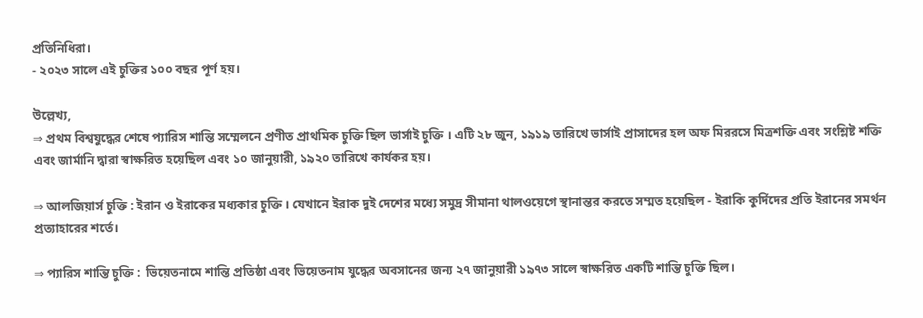প্রতিনিধিরা।
- ২০২৩ সালে এই চুক্তির ১০০ বছর পূর্ণ হয়।

উল্লেখ্য,
⇒ প্রথম বিশ্বযুদ্ধের শেষে প্যারিস শান্তি সম্মেলনে প্রণীত প্রাথমিক চুক্তি ছিল ভার্সাই চুক্তি । এটি ২৮ জুন, ১৯১৯ তারিখে ভার্সাই প্রাসাদের হল অফ মিররসে মিত্রশক্তি এবং সংশ্লিষ্ট শক্তি এবং জার্মানি দ্বারা স্বাক্ষরিত হয়েছিল এবং ১০ জানুয়ারী, ১৯২০ তারিখে কার্যকর হয়।

⇒ আলজিয়ার্স চুক্তি : ইরান ও ইরাকের মধ্যকার চুক্তি । যেখানে ইরাক দুই দেশের মধ্যে সমুদ্র সীমানা থালওয়েগে স্থানান্তর করতে সম্মত হয়েছিল - ইরাকি কুর্দিদের প্রতি ইরানের সমর্থন প্রত্যাহারের শর্তে।

⇒ প্যারিস শান্তি চুক্তি :  ভিয়েতনামে শান্তি প্রতিষ্ঠা এবং ভিয়েতনাম যুদ্ধের অবসানের জন্য ২৭ জানুয়ারী ১৯৭৩ সালে স্বাক্ষরিত একটি শান্তি চুক্তি ছিল।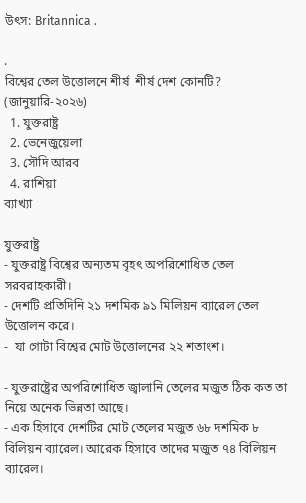উৎস: Britannica .

.
বিশ্বের তেল উত্তোলনে শীর্ষ  শীর্ষ দেশ কোনটি? (জানুয়ারি-২০২৬)
  1. যুক্তরাষ্ট্র
  2. ভেনেজুয়েলা
  3. সৌদি আরব
  4. রাশিয়া
ব্যাখ্যা

যুক্তরাষ্ট্র
- যুক্তরাষ্ট্র বিশ্বের অন্যতম বৃহৎ অপরিশোধিত তেল সরবরাহকারী।
- দেশটি প্রতিদিনি ২১ দশমিক ৯১ মিলিয়ন ব্যারেল তেল উত্তোলন করে।
-  যা গোটা বিশ্বের মোট উত্তোলনের ২২ শতাংশ।

- যুক্তরাষ্ট্রের অপরিশোধিত জ্বালানি তেলের মজুত ঠিক কত তা নিয়ে অনেক ভিন্নতা আছে।
- এক হিসাবে দেশটির মোট তেলের মজুত ৬৮ দশমিক ৮ বিলিয়ন ব্যারেল। আরেক হিসাবে তাদের মজুত ৭৪ বিলিয়ন ব্যারেল।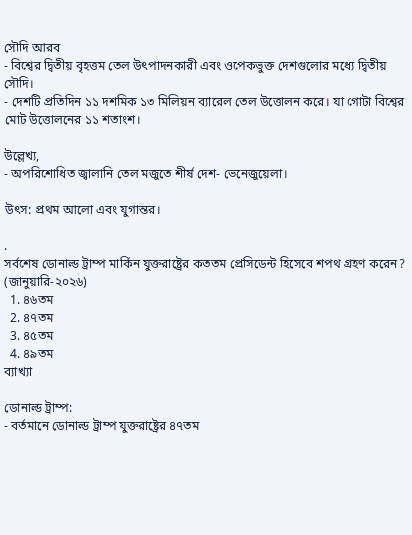সৌদি আরব
- বিশ্বের দ্বিতীয় বৃহত্তম তেল উৎপাদনকারী এবং ওপেকভুক্ত দেশগুলোর মধ্যে দ্বিতীয় সৌদি।
- দেশটি প্রতিদিন ১১ দশমিক ১৩ মিলিয়ন ব্যারেল তেল উত্তোলন করে। যা গোটা বিশ্বের মোট উত্তোলনের ১১ শতাংশ।

উল্লেখ্য,
- অপরিশোধিত জ্বালানি তেল মজুতে শীর্ষ দেশ- ভেনেজুয়েলা।

উৎস: প্রথম আলো এবং যুগান্তর।

.
সর্বশেষ ডোনাল্ড ট্রাম্প মার্কিন যুক্তরাষ্ট্রের কততম প্রেসিডেন্ট হিসেবে শপথ গ্রহণ করেন? (জানুয়ারি-২০২৬)
  1. ৪৬তম
  2. ৪৭তম
  3. ৪৫তম
  4. ৪৯তম
ব্যাখ্যা

ডোনাল্ড ট্রাম্প:
- বর্তমানে ডোনাল্ড ট্রাম্প যুক্তরাষ্ট্রের ৪৭তম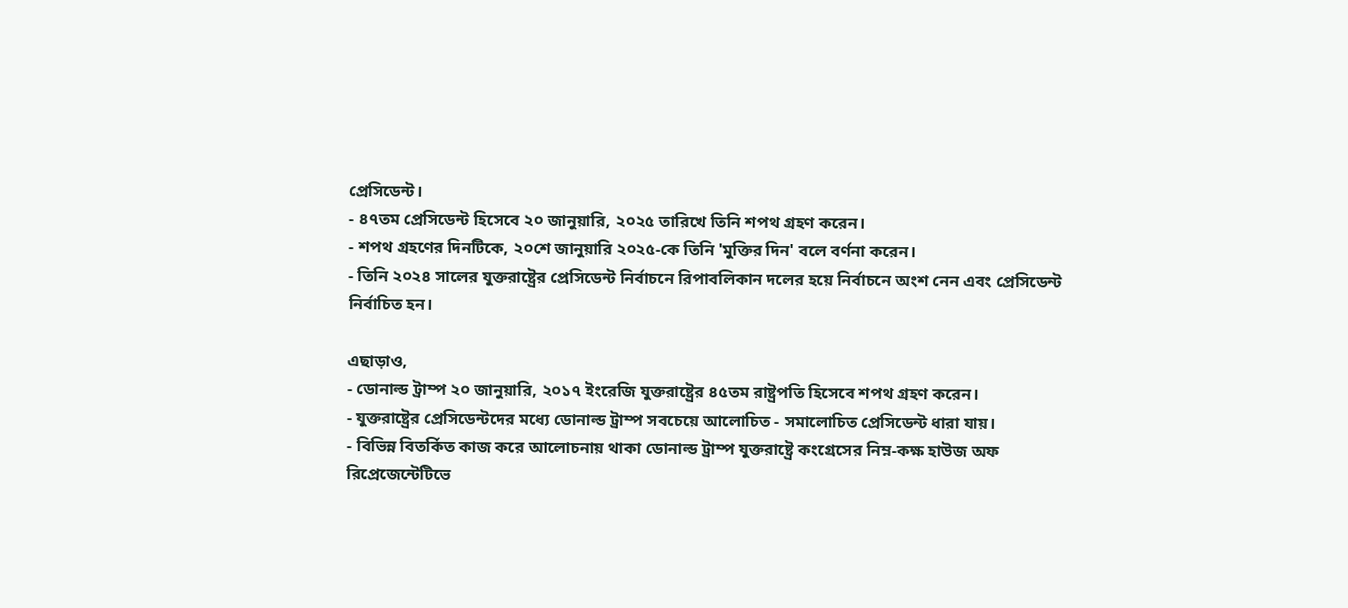প্রেসিডেন্ট।
- ৪৭তম প্রেসিডেন্ট হিসেবে ২০ জানুয়ারি, ২০২৫ তারিখে তিনি শপথ গ্রহণ করেন।
- শপথ গ্রহণের দিনটিকে, ২০শে জানুয়ারি ২০২৫-কে তিনি 'মুক্তির দিন' বলে বর্ণনা করেন।
- তিনি ২০২৪ সালের যুক্তরাষ্ট্রের প্রেসিডেন্ট নির্বাচনে রিপাবলিকান দলের হয়ে নির্বাচনে অংশ নেন এবং প্রেসিডেন্ট নির্বাচিত হন।

এছাড়াও,
- ডোনাল্ড ট্রাম্প ২০ জানুয়ারি, ২০১৭ ইংরেজি যুক্তরাষ্ট্রের ৪৫তম রাষ্ট্রপতি হিসেবে শপথ গ্রহণ করেন।
- যুক্তরাষ্ট্রের প্রেসিডেন্টদের মধ্যে ডোনাল্ড ট্রাম্প সবচেয়ে আলোচিত - সমালোচিত প্রেসিডেন্ট ধারা যায়।
- বিভিন্ন বিতর্কিত কাজ করে আলোচনায় থাকা ডোনাল্ড ট্রাম্প যুক্তরাষ্ট্রে কংগ্রেসের নিম্ন-কক্ষ হাউজ অফ রিপ্রেজেন্টেটিভে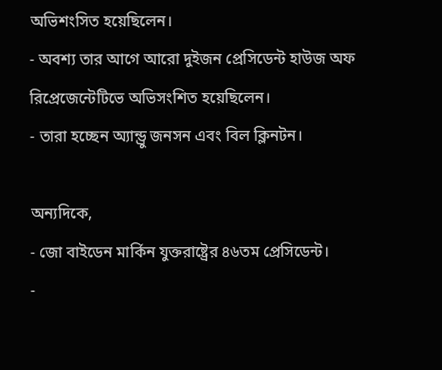অভিশংসিত হয়েছিলেন।
- অবশ্য তার আগে আরো দুইজন প্রেসিডেন্ট হাউজ অফ রিপ্রেজেন্টেটিভে অভিসংশিত হয়েছিলেন।
- তারা হচ্ছেন অ্যান্ড্রু জনসন এবং বিল ক্লিনটন।

অন্যদিকে,
- জো বাইডেন মার্কিন যুক্তরাষ্ট্রের ৪৬তম প্রেসিডেন্ট।
-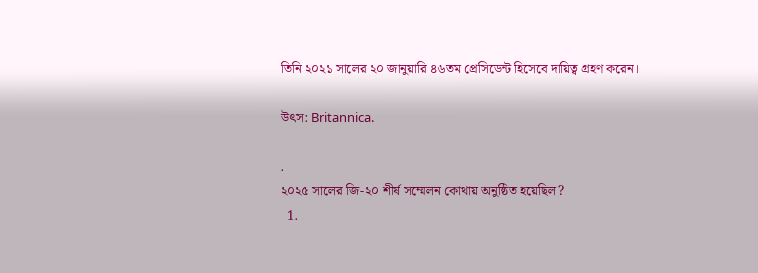তিনি ২০২১ সালের ২০ জানুয়ারি ৪৬তম প্রেসিডেন্ট হিসেবে দায়িত্ব গ্রহণ করেন।

উৎস: Britannica.

.
২০২৫ সালের জি-২০ শীর্ষ সম্মেলন কোথায় অনুষ্ঠিত হয়েছিল?
  1.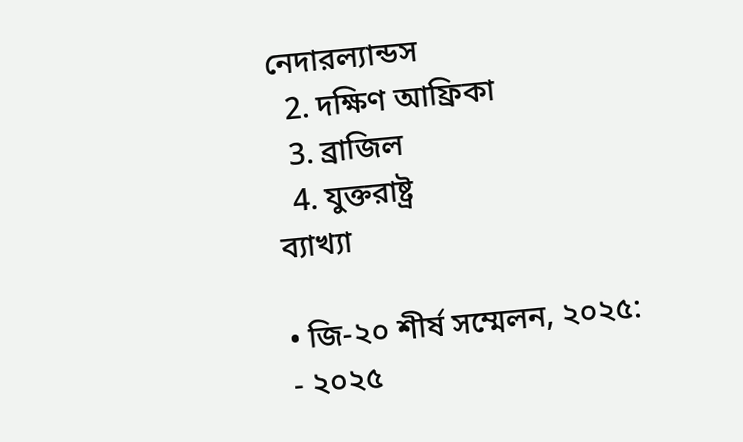নেদারল্যান্ডস
  2. দক্ষিণ আফ্রিকা
  3. ব্রাজিল
  4. যুক্তরাষ্ট্র
ব্যাখ্যা

• জি-২০ শীর্ষ সম্মেলন, ২০২৫:
- ২০২৫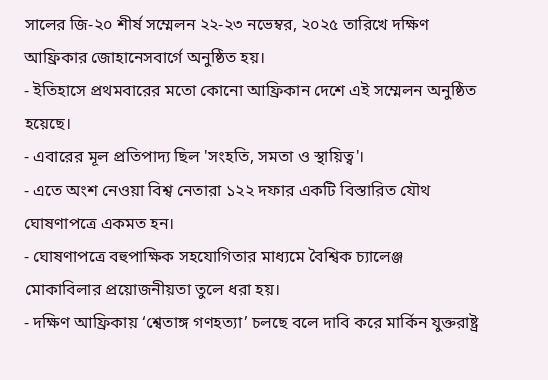সালের জি-২০ শীর্ষ সম্মেলন ২২-২৩ নভেম্বর, ২০২৫ তারিখে দক্ষিণ আফ্রিকার জোহানেসবার্গে অনুষ্ঠিত হয়।
- ইতিহাসে প্রথমবারের মতো কোনো আফ্রিকান দেশে এই সম্মেলন অনুষ্ঠিত হয়েছে।
- এবারের মূল প্রতিপাদ্য ছিল 'সংহতি, সমতা ও স্থায়িত্ব'।
- এতে অংশ নেওয়া বিশ্ব নেতারা ১২২ দফার একটি বিস্তারিত যৌথ ঘোষণাপত্রে একমত হন।
- ঘোষণাপত্রে বহুপাক্ষিক সহযোগিতার মাধ্যমে বৈশ্বিক চ্যালেঞ্জ মোকাবিলার প্রয়োজনীয়তা তুলে ধরা হয়।
- দক্ষিণ আফ্রিকায় ‘শ্বেতাঙ্গ গণহত্যা’ চলছে বলে দাবি করে মার্কিন যুক্তরাষ্ট্র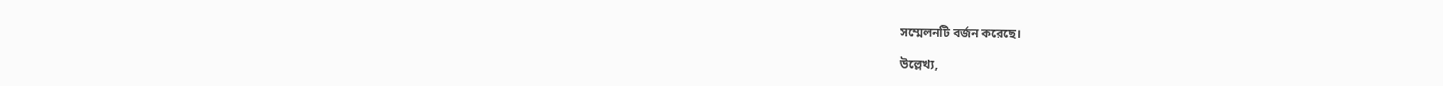সম্মেলনটি বর্জন করেছে।

উল্লেখ্য,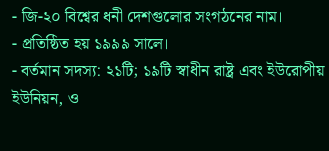- জি-২০ বিশ্বের ধনী দেশগুলোর সংগঠনের নাম।
- প্রতিষ্ঠিত হয় ১৯৯৯ সালে।
- বর্তমান সদস্য: ২১টি; ১৯টি স্বাধীন রাষ্ট্র এবং ইউরোপীয় ইউনিয়ন, ও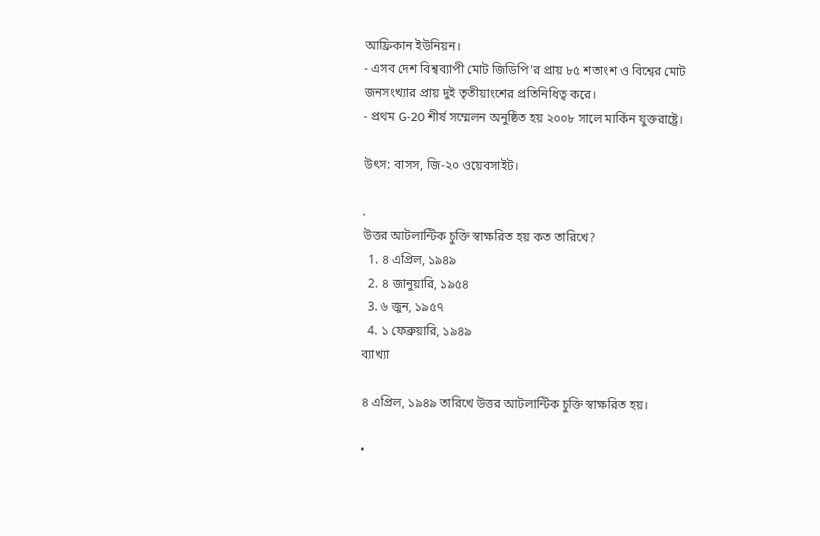আফ্রিকান ইউনিয়ন।
- এসব দেশ বিশ্বব্যাপী মোট জিডিপি'র প্রায় ৮৫ শতাংশ ও বিশ্বের মোট জনসংখ্যার প্রায় দুই তৃতীয়াংশের প্রতিনিধিত্ব করে।
- প্রথম G-20 শীর্ষ সম্মেলন অনুষ্ঠিত হয় ২০০৮ সালে মার্কিন যুক্তরাষ্ট্রে।

উৎস: বাসস, জি-২০ ওয়েবসাইট।

.
উত্তর আটলান্টিক চুক্তি স্বাক্ষরিত হয় কত তারিখে?
  1. ৪ এপ্রিল, ১৯৪৯
  2. ৪ জানুয়ারি, ১৯৫৪
  3. ৬ জুন, ১৯৫৭
  4. ১ ফেব্রুয়ারি, ১৯৪৯
ব্যাখ্যা

৪ এপ্রিল, ১৯৪৯ তারিখে উত্তর আটলান্টিক চুক্তি স্বাক্ষরিত হয়।

•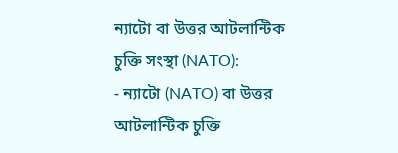ন্যাটো বা উত্তর আটলান্টিক চুক্তি সংস্থা (NATO):
- ন্যাটো (NATO) বা উত্তর আটলান্টিক চুক্তি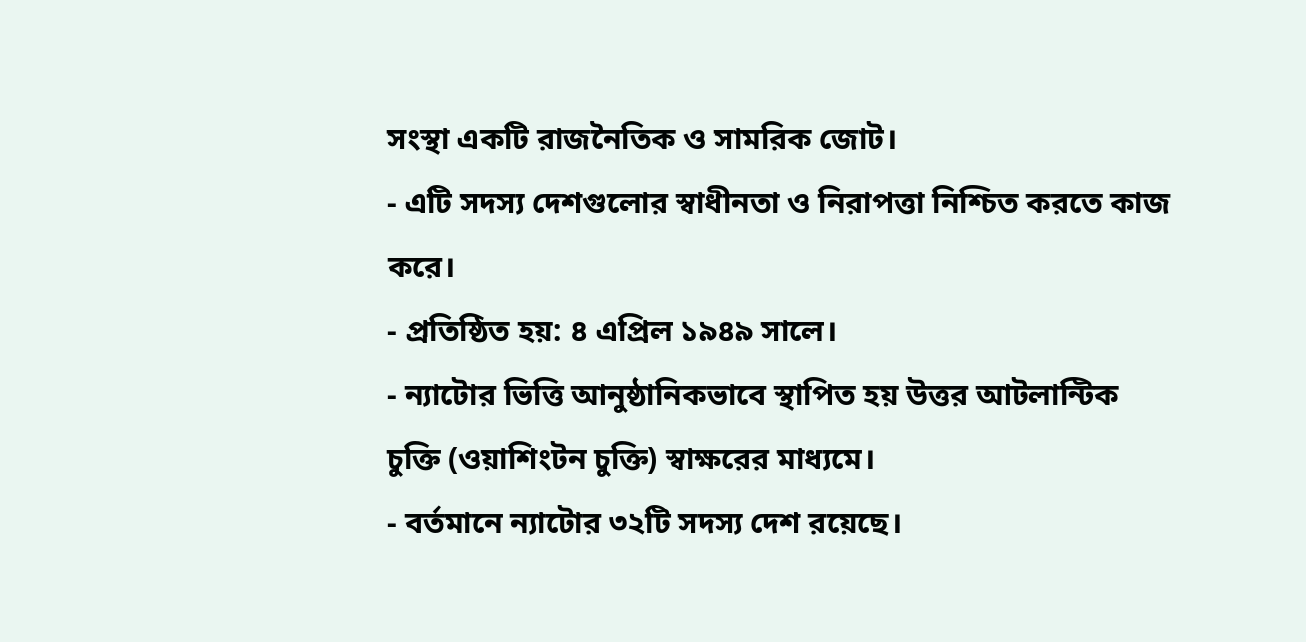সংস্থা একটি রাজনৈতিক ও সামরিক জোট।
- এটি সদস্য দেশগুলোর স্বাধীনতা ও নিরাপত্তা নিশ্চিত করতে কাজ করে।
- প্রতিষ্ঠিত হয়: ৪ এপ্রিল ১৯৪৯ সালে।
- ন্যাটোর ভিত্তি আনুষ্ঠানিকভাবে স্থাপিত হয় উত্তর আটলান্টিক চুক্তি (ওয়াশিংটন চুক্তি) স্বাক্ষরের মাধ্যমে।
- বর্তমানে ন্যাটোর ৩২টি সদস্য দেশ রয়েছে।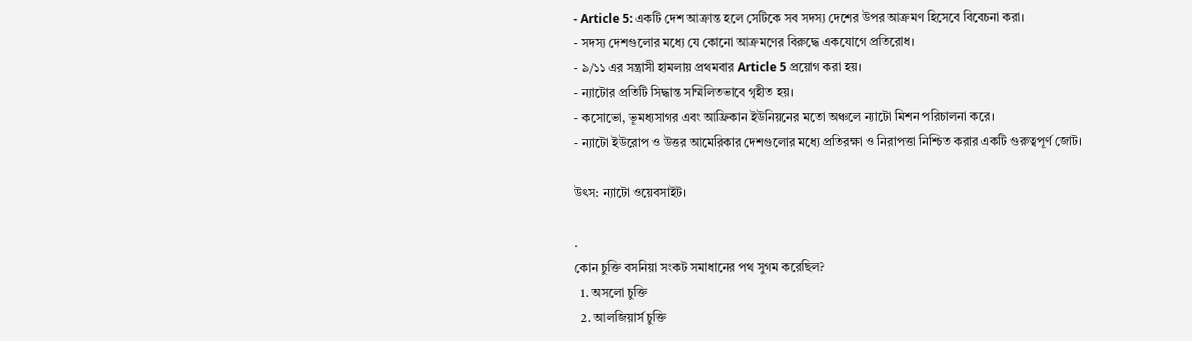- Article 5: একটি দেশ আক্রান্ত হলে সেটিকে সব সদস্য দেশের উপর আক্রমণ হিসেবে বিবেচনা করা।
- সদস্য দেশগুলোর মধ্যে যে কোনো আক্রমণের বিরুদ্ধে একযোগে প্রতিরোধ।
- ৯/১১ এর সন্ত্রাসী হামলায় প্রথমবার Article 5 প্রয়োগ করা হয়।
- ন্যাটোর প্রতিটি সিদ্ধান্ত সম্মিলিতভাবে গৃহীত হয়।
- কসোভো, ভূমধ্যসাগর এবং আফ্রিকান ইউনিয়নের মতো অঞ্চলে ন্যাটো মিশন পরিচালনা করে।
- ন্যাটো ইউরোপ ও উত্তর আমেরিকার দেশগুলোর মধ্যে প্রতিরক্ষা ও নিরাপত্তা নিশ্চিত করার একটি গুরুত্বপূর্ণ জোট।

উৎস: ন্যাটো ওয়েবসাইট।

.
কোন চুক্তি বসনিয়া সংকট সমাধানের পথ সুগম করেছিল?
  1. অসলো চুক্তি
  2. আলজিয়ার্স চুক্তি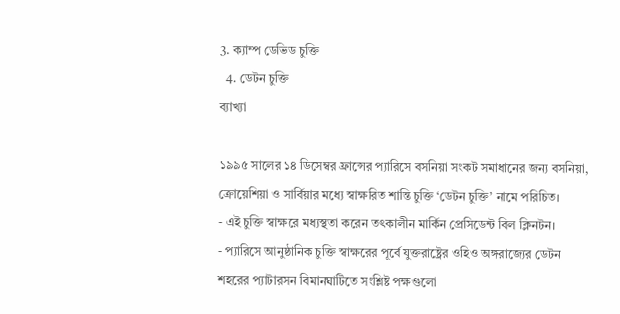3. ক্যাম্প ডেভিড চুক্তি
  4. ডেটন চুক্তি
ব্যাখ্যা

১৯৯৫ সালের ১৪ ডিসেম্বর ফ্রান্সের প্যারিসে বসনিয়া সংকট সমাধানের জন্য বসনিয়া, ক্রোয়েশিয়া ও সার্বিয়ার মধ্যে স্বাক্ষরিত শান্তি চুক্তি ‘ডেটন চুক্তি’ নামে পরিচিত।
- এই চুক্তি স্বাক্ষরে মধ্যস্থতা করেন তৎকালীন মার্কিন প্রেসিডেন্ট বিল ক্লিনটন।
- প্যারিসে আনুষ্ঠানিক চুক্তি স্বাক্ষরের পূর্বে যুক্তরাষ্ট্রের ওহিও অঙ্গরাজ্যের ডেটন শহরের প্যাটারসন বিমানঘাটিতে সংশ্লিষ্ট পক্ষগুলো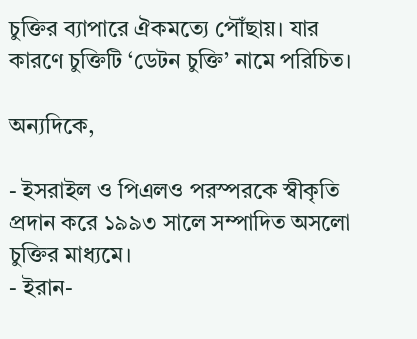চুক্তির ব্যাপারে ঐকমত্যে পৌঁছায়। যার কারণে চুক্তিটি ‘ডেটন চুক্তি’ নামে পরিচিত।

অন্যদিকে,

- ইসরাইল ও পিএলও পরস্পরকে স্বীকৃতি প্রদান করে ১৯৯৩ সালে সম্পাদিত অসলো চুক্তির মাধ্যমে।
- ইরান-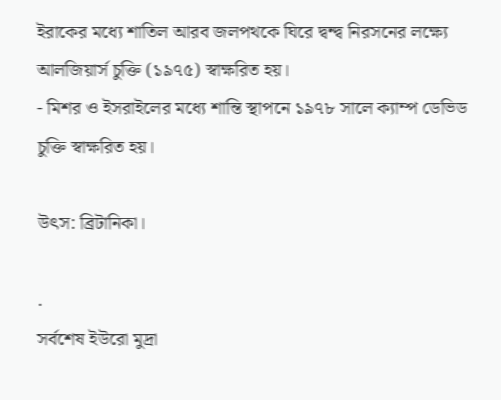ইরাকের মধ্যে শাতিল আরব জলপথকে ঘিরে দ্বন্দ্ব নিরসনের লক্ষ্যে আলজিয়ার্স চুক্তি (১৯৭৫) স্বাক্ষরিত হয়।
- মিশর ও ইসরাইলের মধ্যে শান্তি স্থাপনে ১৯৭৮ সালে ক্যাম্প ডেভিড চুক্তি স্বাক্ষরিত হয়।

উৎস: ব্রিটানিকা।

.
সর্বশেষ ইউরো মুদ্রা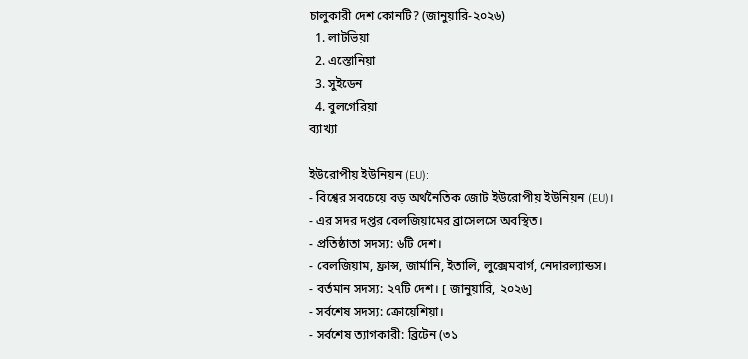চালুকারী দেশ কোনটি? (জানুয়ারি-২০২৬)
  1. লাটভিয়া
  2. এস্তোনিয়া
  3. সুইডেন
  4. বুলগেরিয়া
ব্যাখ্যা

ইউরোপীয় ইউনিয়ন (EU):
- বিশ্বের সবচেয়ে বড় অর্থনৈতিক জোট ইউরোপীয় ইউনিয়ন (EU)।
- এর সদর দপ্তর বেলজিয়ামের ব্রাসেলসে অবস্থিত।
- প্রতিষ্ঠাতা সদস্য: ৬টি দেশ।
- বেলজিয়াম, ফ্রান্স, জার্মানি, ইতালি, লুক্সেমবার্গ, নেদারল্যান্ডস।
- বর্তমান সদস্য: ২৭টি দেশ। [ জানুয়ারি, ২০২৬]
- সর্বশেষ সদস্য: ক্রোয়েশিয়া।
- সর্বশেষ ত্যাগকারী: ব্রিটেন (৩১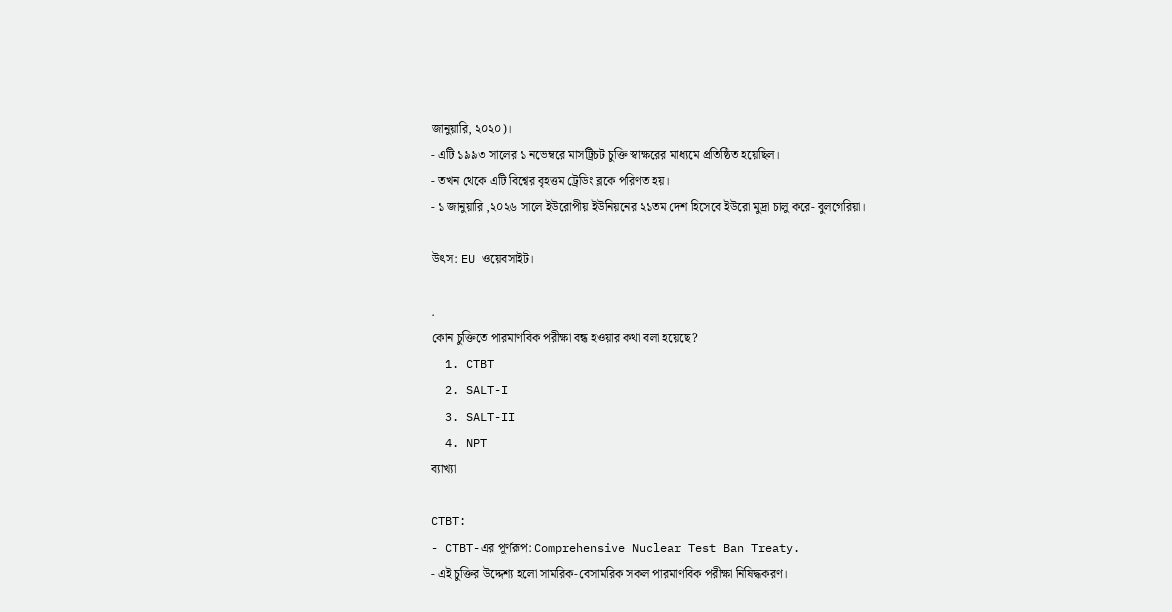জানুয়ারি, ২০২০)।
- এটি ১৯৯৩ সালের ১ নভেম্বরে মাসট্রিচট চুক্তি স্বাক্ষরের মাধ্যমে প্রতিষ্ঠিত হয়েছিল।
- তখন থেকে এটি বিশ্বের বৃহত্তম ট্রেডিং ব্লকে পরিণত হয়।
- ১ জানুয়ারি ,২০২৬ সালে ইউরোপীয় ইউনিয়নের ২১তম দেশ হিসেবে ইউরো মুদ্রা চালু করে- বুলগেরিয়া।

উৎস: EU ওয়েবসাইট।

.
কোন চুক্তিতে পারমাণবিক পরীক্ষা বন্ধ হওয়ার কথা বলা হয়েছে?
  1. CTBT
  2. SALT-I
  3. SALT-II
  4. NPT
ব্যাখ্যা

CTBT:
- CTBT-এর পূর্ণরূপ: Comprehensive Nuclear Test Ban Treaty.
- এই চুক্তির উদ্দেশ্য হলো সামরিক-বেসামরিক সকল পারমাণবিক পরীক্ষা নিষিদ্ধকরণ।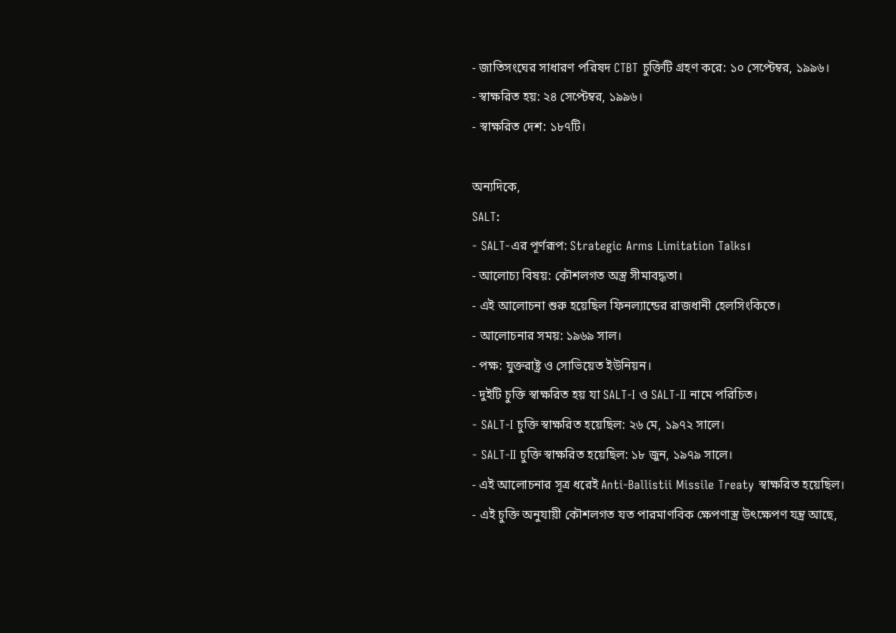- জাতিসংঘের সাধারণ পরিষদ CTBT চুক্তিটি গ্রহণ করে: ১০ সেপ্টেম্বর, ১৯৯৬।
- স্বাক্ষরিত হয়: ২৪ সেপ্টেম্বর, ১৯৯৬।
- স্বাক্ষরিত দেশ: ১৮৭টি।

অন্যদিকে,
SALT:
- SALT-এর পূর্ণরূপ: Strategic Arms Limitation Talks।
- আলোচ্য বিষয়: কৌশলগত অস্ত্র সীমাবদ্ধতা।
- এই আলোচনা শুরু হয়েছিল ফিনল্যান্ডের রাজধানী হেলসিংকিতে।
- আলোচনার সময়: ১৯৬৯ সাল।
- পক্ষ: যুক্তরাষ্ট্র ও সোভিয়েত ইউনিয়ন।
- দুইটি চুক্তি স্বাক্ষরিত হয় যা SALT-I ও SALT-II নামে পরিচিত।
- SALT-I চুক্তি স্বাক্ষরিত হয়েছিল: ২৬ মে, ১৯৭২ সালে।
- SALT-II চুক্তি স্বাক্ষরিত হয়েছিল: ১৮ জুন, ১৯৭৯ সালে।
- এই আলোচনার সূত্র ধরেই Anti-Ballistii Missile Treaty স্বাক্ষরিত হয়েছিল।
- এই চুক্তি অনুযায়ী কৌশলগত যত পারমাণবিক ক্ষেপণাস্ত্র উৎক্ষেপণ যন্ত্র আছে,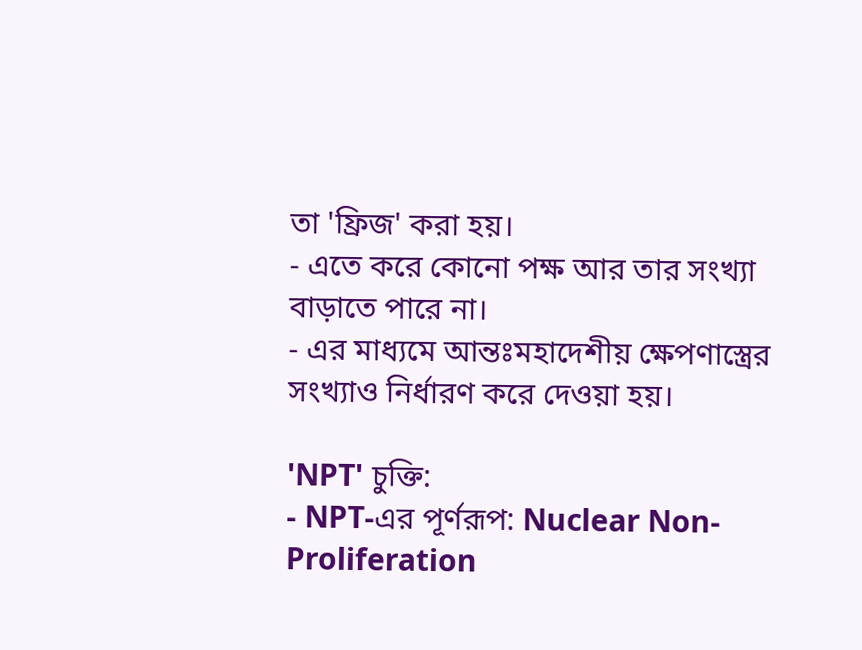তা 'ফ্রিজ' করা হয়।
- এতে করে কোনো পক্ষ আর তার সংখ্যা বাড়াতে পারে না।
- এর মাধ্যমে আন্তঃমহাদেশীয় ক্ষেপণাস্ত্রের সংখ্যাও নির্ধারণ করে দেওয়া হয়।

'NPT' চুক্তি:
- NPT-এর পূর্ণরূপ: Nuclear Non- Proliferation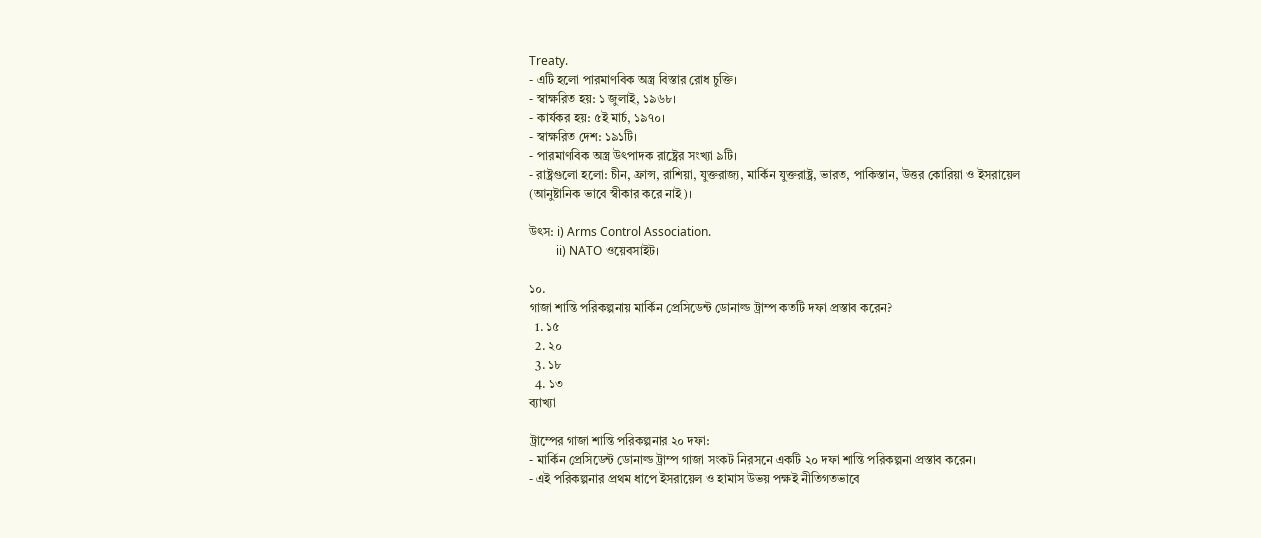Treaty.
- এটি হলো পারমাণবিক অস্ত্র বিস্তার রোধ চুক্তি।
- স্বাক্ষরিত হয়: ১ জুলাই, ১৯৬৮।
- কার্যকর হয়: ৫ই মার্চ, ১৯৭০।
- স্বাক্ষরিত দেশ: ১৯১টি।
- পারমাণবিক অস্ত্র উৎপাদক রাষ্ট্রের সংখ্যা ৯টি।
- রাষ্ট্রগুলো হলো: চীন, ফ্রান্স, রাশিয়া, যুক্তরাজ্য, মার্কিন যুক্তরাষ্ট্র, ভারত, পাকিস্তান, উত্তর কোরিয়া ও ইসরায়েল (আনুষ্টানিক ভাবে স্বীকার করে নাই)।

উৎস: i) Arms Control Association.
         ii) NATO ওয়েবসাইট।

১০.
গাজা শান্তি পরিকল্পনায় মার্কিন প্রেসিডেন্ট ডোনাল্ড ট্রাম্প কতটি দফা প্রস্তাব করেন?
  1. ১৫
  2. ২০
  3. ১৮
  4. ১৩
ব্যাখ্যা

ট্রাম্পের গাজা শান্তি পরিকল্পনার ২০ দফা:
- মার্কিন প্রেসিডেন্ট ডোনাল্ড ট্রাম্প গাজা সংকট নিরসনে একটি ২০ দফা শান্তি পরিকল্পনা প্রস্তাব করেন।
- এই পরিকল্পনার প্রথম ধাপে ইসরায়েল ও হামাস উভয় পক্ষই নীতিগতভাবে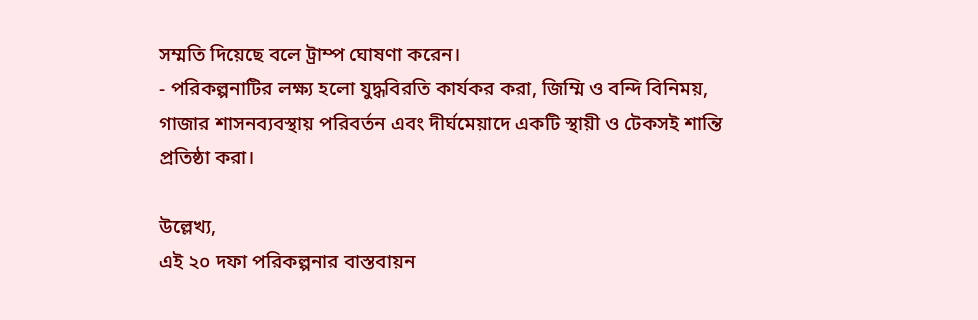সম্মতি দিয়েছে বলে ট্রাম্প ঘোষণা করেন।
- পরিকল্পনাটির লক্ষ্য হলো যুদ্ধবিরতি কার্যকর করা, জিম্মি ও বন্দি বিনিময়, গাজার শাসনব্যবস্থায় পরিবর্তন এবং দীর্ঘমেয়াদে একটি স্থায়ী ও টেকসই শান্তি প্রতিষ্ঠা করা।

উল্লেখ্য,
এই ২০ দফা পরিকল্পনার বাস্তবায়ন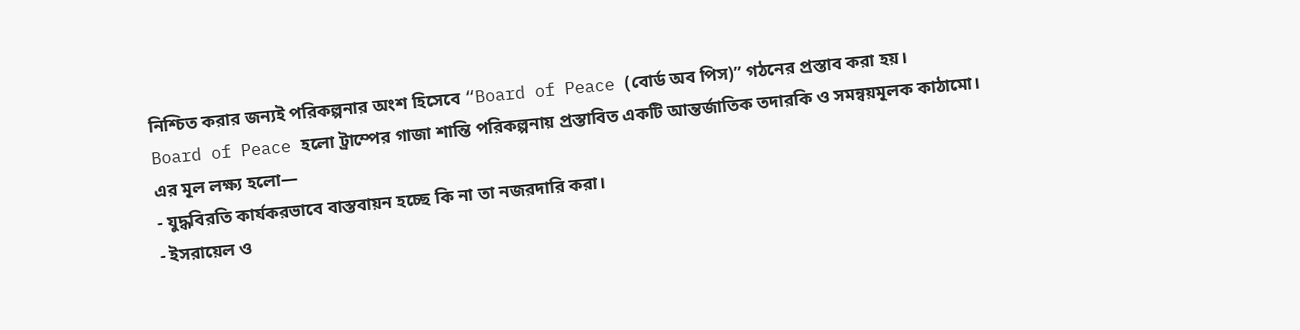নিশ্চিত করার জন্যই পরিকল্পনার অংশ হিসেবে “Board of Peace (বোর্ড অব পিস)” গঠনের প্রস্তাব করা হয়।
Board of Peace হলো ট্রাম্পের গাজা শান্তি পরিকল্পনায় প্রস্তাবিত একটি আন্তর্জাতিক তদারকি ও সমন্বয়মূলক কাঠামো।
এর মূল লক্ষ্য হলো—
- যুদ্ধবিরতি কার্যকরভাবে বাস্তবায়ন হচ্ছে কি না তা নজরদারি করা।
- ইসরায়েল ও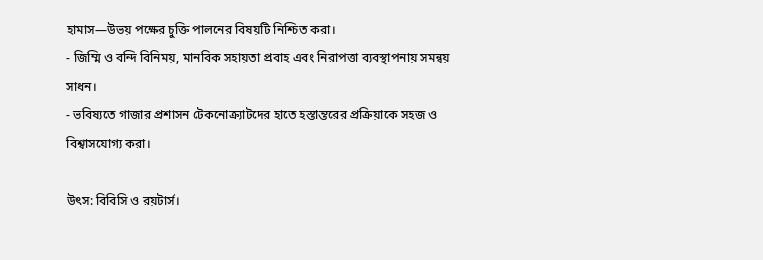হামাস—উভয় পক্ষের চুক্তি পালনের বিষয়টি নিশ্চিত করা।
- জিম্মি ও বন্দি বিনিময়, মানবিক সহায়তা প্রবাহ এবং নিরাপত্তা ব্যবস্থাপনায় সমন্বয় সাধন।
- ভবিষ্যতে গাজার প্রশাসন টেকনোক্র্যাটদের হাতে হস্তান্তরের প্রক্রিয়াকে সহজ ও বিশ্বাসযোগ্য করা।

উৎস: বিবিসি ও রয়টার্স।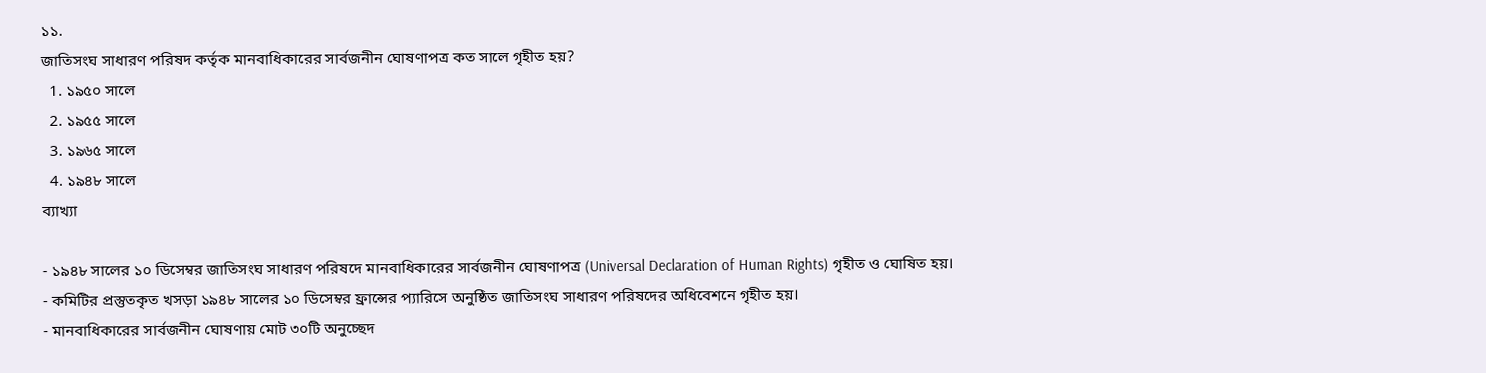১১.
জাতিসংঘ সাধারণ পরিষদ কর্তৃক মানবাধিকারের সার্বজনীন ঘোষণাপত্র কত সালে গৃহীত হয়?
  1. ১৯৫০ সালে
  2. ১৯৫৫ সালে
  3. ১৯৬৫ সালে
  4. ১৯৪৮ সালে
ব্যাখ্যা

- ১৯৪৮ সালের ১০ ডিসেম্বর জাতিসংঘ সাধারণ পরিষদে মানবাধিকারের সার্বজনীন ঘোষণাপত্র (Universal Declaration of Human Rights) গৃহীত ও ঘোষিত হয়।
- কমিটির প্রস্তুতকৃত খসড়া ১৯৪৮ সালের ১০ ডিসেম্বর ফ্রান্সের প্যারিসে অনুষ্ঠিত জাতিসংঘ সাধারণ পরিষদের অধিবেশনে গৃহীত হয়।
- মানবাধিকারের সার্বজনীন ঘোষণায় মোট ৩০টি অনুচ্ছেদ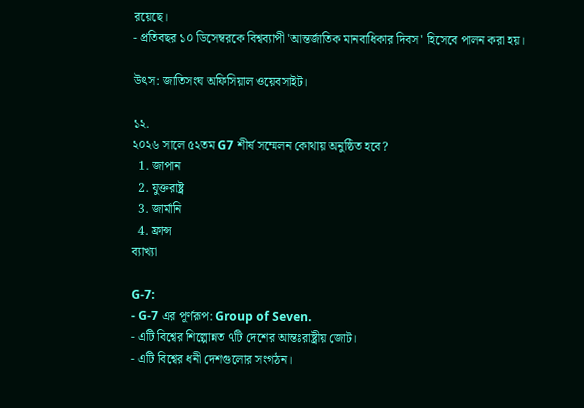রয়েছে।
- প্রতিবছর ১০ ডিসেম্বরকে বিশ্বব্যাপী 'আন্তর্জাতিক মানবাধিকার দিবস' হিসেবে পালন করা হয়।

উৎস: জাতিসংঘ অফিসিয়াল ওয়েবসাইট।

১২.
২০২৬ সালে ৫২তম G7 শীর্ষ সম্মেলন কোথায় অনুষ্ঠিত হবে?
  1. জাপান
  2. যুক্তরাষ্ট্র
  3. জার্মানি
  4. ফ্রান্স
ব্যাখ্যা

G-7:
- G-7 এর পূর্ণরূপ: Group of Seven.
- এটি বিশ্বের শিল্পোন্নত ৭টি দেশের আন্তঃরাষ্ট্রীয় জোট।
- এটি বিশ্বের ধনী দেশগুলোর সংগঠন।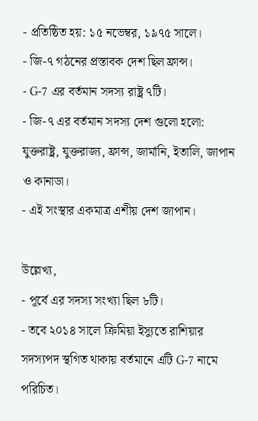- প্রতিষ্ঠিত হয়: ১৫ নভেম্বর, ১৯৭৫ সালে।
- জি-৭ গঠনের প্রস্তাবক দেশ ছিল ফ্রান্স।
- G-7 এর বর্তমান সদস্য রাষ্ট্র ৭টি।
- জি-৭ এর বর্তমান সদস্য দেশ গুলো হলো: যুক্তরাষ্ট্র, যুক্তরাজ্য, ফ্রান্স, জার্মানি, ইতালি, জাপান ও কানাডা।
- এই সংস্থার একমাত্র এশীয় দেশ জাপান।

উল্লেখ্য,
- পূর্বে এর সদস্য সংখ্যা ছিল ৮টি।
- তবে ২০১৪ সালে ক্রিমিয়া ইস্যুতে রাশিয়ার সদস্যপদ স্থগিত থাকায় বর্তমানে এটি G-7 নামে পরিচিত।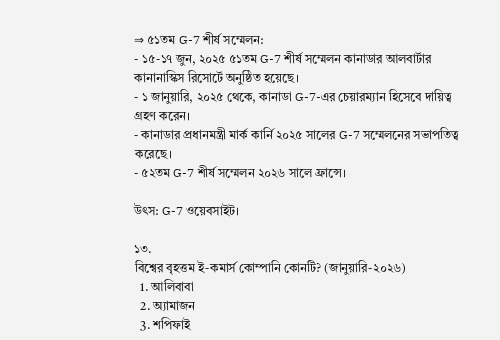⇒ ৫১তম G-7 শীর্ষ সম্মেলন:
- ১৫-১৭ জুন, ২০২৫ ৫১তম G-7 শীর্ষ সম্মেলন কানাডার আলবার্টার কানানাস্কিস রিসোর্টে অনুষ্ঠিত হয়েছে।
- ১ জানুয়ারি, ২০২৫ থেকে, কানাডা G-7-এর চেয়ারম্যান হিসেবে দায়িত্ব গ্রহণ করেন।
- কানাডার প্রধানমন্ত্রী মার্ক কার্নি ২০২৫ সালের G-7 সম্মেলনের সভাপতিত্ব করেছে।
- ৫২তম G-7 শীর্ষ সম্মেলন ২০২৬ সালে ফ্রান্সে।

উৎস: G-7 ওয়েবসাইট।

১৩.
বিশ্বের বৃহত্তম ই-কমার্স কোম্পানি কোনটি? (জানুয়ারি-২০২৬)
  1. আলিবাবা
  2. অ্যামাজন
  3. শপিফাই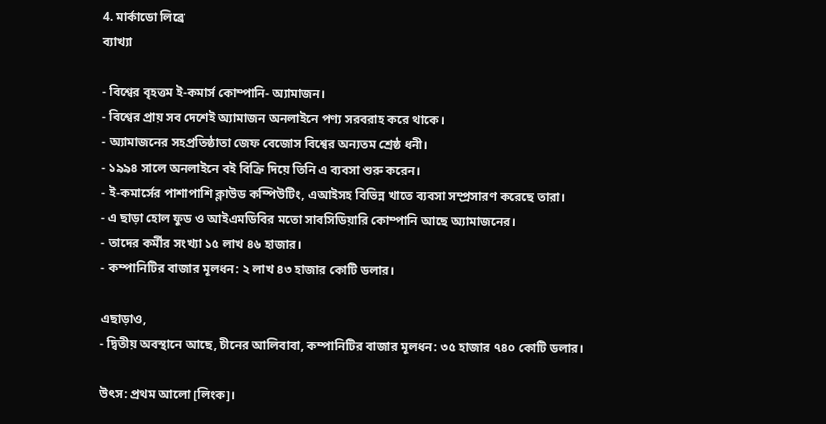4. মার্কাডো লিব্রে
ব্যাখ্যা

- বিশ্বের বৃহত্তম ই-কমার্স কোম্পানি- অ্যামাজন।
- বিশ্বের প্রায় সব দেশেই অ্যামাজন অনলাইনে পণ্য সরবরাহ করে থাকে।
- অ্যামাজনের সহপ্রতিষ্ঠাতা জেফ বেজোস বিশ্বের অন্যতম শ্রেষ্ঠ ধনী।
- ১৯৯৪ সালে অনলাইনে বই বিক্রি দিয়ে তিনি এ ব্যবসা শুরু করেন।
- ই-কমার্সের পাশাপাশি ক্লাউড কম্পিউটিং, এআইসহ বিভিন্ন খাতে ব্যবসা সম্প্রসারণ করেছে তারা।
- এ ছাড়া হোল ফুড ও আইএমডিবির মতো সাবসিডিয়ারি কোম্পানি আছে অ্যামাজনের।
- তাদের কর্মীর সংখ্যা ১৫ লাখ ৪৬ হাজার।
- কম্পানিটির বাজার মূলধন: ২ লাখ ৪৩ হাজার কোটি ডলার।

এছাড়াও,
- দ্বিতীয় অবস্থানে আছে, চীনের আলিবাবা, কম্পানিটির বাজার মূলধন: ৩৫ হাজার ৭৪০ কোটি ডলার।

উৎস: প্রথম আলো [লিংক]।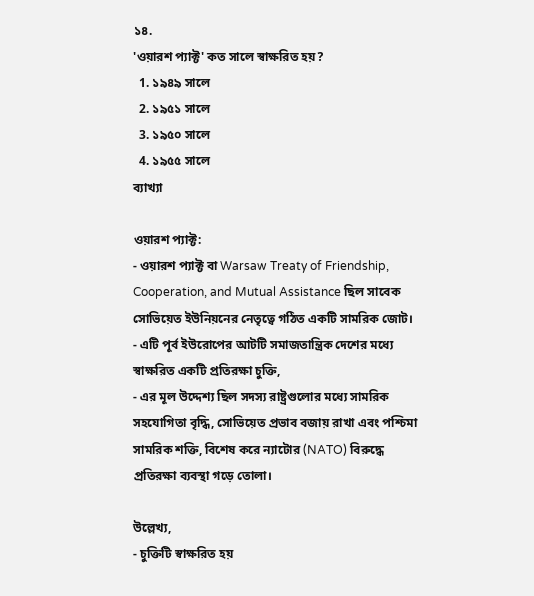১৪.
'ওয়ারশ প্যাক্ট' কত সালে স্বাক্ষরিত হয়?
  1. ১৯৪৯ সালে
  2. ১৯৫১ সালে
  3. ১৯৫০ সালে
  4. ১৯৫৫ সালে
ব্যাখ্যা

ওয়ারশ প্যাক্ট:
- ওয়ারশ প্যাক্ট বা Warsaw Treaty of Friendship, Cooperation, and Mutual Assistance ছিল সাবেক সোভিয়েত ইউনিয়নের নেতৃত্বে গঠিত একটি সামরিক জোট।
- এটি পূর্ব ইউরোপের আটটি সমাজতান্ত্রিক দেশের মধ্যে স্বাক্ষরিত একটি প্রতিরক্ষা চুক্তি,
- এর মূল উদ্দেশ্য ছিল সদস্য রাষ্ট্রগুলোর মধ্যে সামরিক সহযোগিতা বৃদ্ধি, সোভিয়েত প্রভাব বজায় রাখা এবং পশ্চিমা সামরিক শক্তি, বিশেষ করে ন্যাটোর (NATO) বিরুদ্ধে প্রতিরক্ষা ব্যবস্থা গড়ে তোলা।

উল্লেখ্য,
- চুক্তিটি স্বাক্ষরিত হয়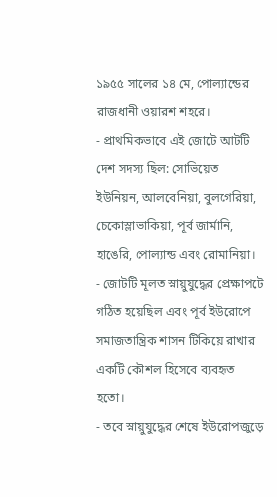১৯৫৫ সালের ১৪ মে, পোল্যান্ডের রাজধানী ওয়ারশ শহরে।
- প্রাথমিকভাবে এই জোটে আটটি দেশ সদস্য ছিল: সোভিয়েত ইউনিয়ন, আলবেনিয়া, বুলগেরিয়া, চেকোস্লাভাকিয়া, পূর্ব জার্মানি, হাঙেরি, পোল্যান্ড এবং রোমানিয়া।
- জোটটি মূলত স্নায়ুযুদ্ধের প্রেক্ষাপটে গঠিত হয়েছিল এবং পূর্ব ইউরোপে সমাজতান্ত্রিক শাসন টিকিয়ে রাখার একটি কৌশল হিসেবে ব্যবহৃত হতো।
- তবে স্নায়ুযুদ্ধের শেষে ইউরোপজুড়ে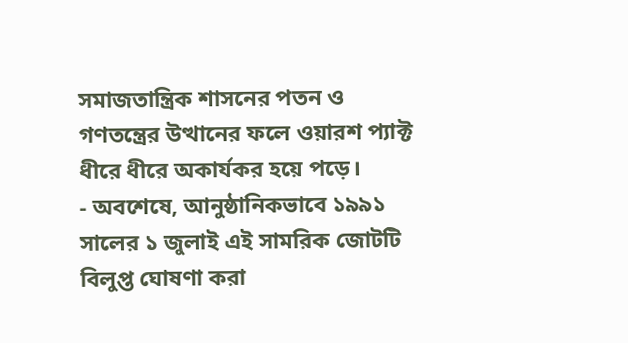সমাজতান্ত্রিক শাসনের পতন ও গণতন্ত্রের উত্থানের ফলে ওয়ারশ প্যাক্ট ধীরে ধীরে অকার্যকর হয়ে পড়ে।
- অবশেষে, আনুষ্ঠানিকভাবে ১৯৯১ সালের ১ জুলাই এই সামরিক জোটটি বিলুপ্ত ঘোষণা করা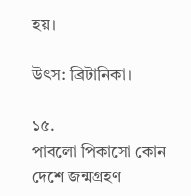হয়।

উৎস: ব্রিটানিকা।

১৫.
পাবলো পিকাসো কোন দেশে জন্মগ্রহণ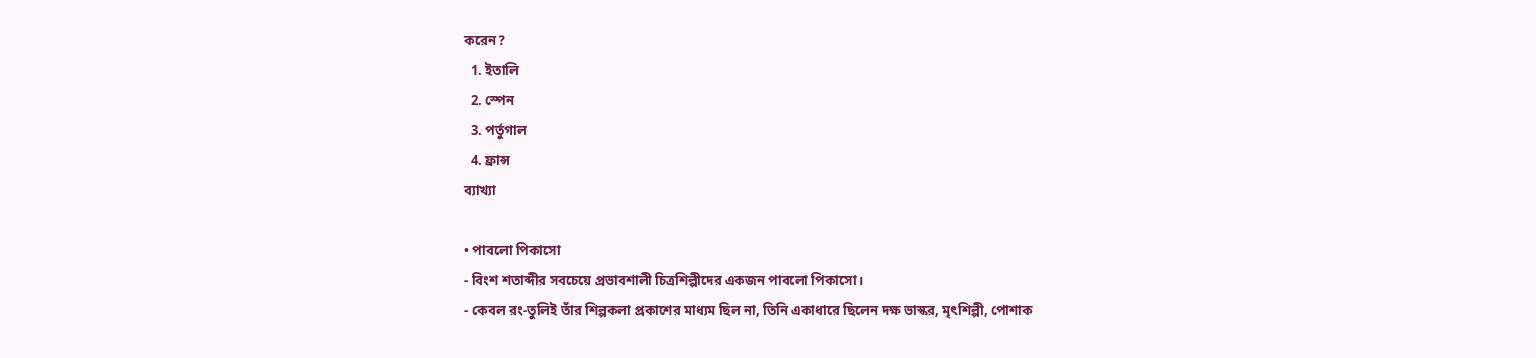করেন?
  1. ইতালি
  2. স্পেন
  3. পর্তুগাল
  4. ফ্রান্স
ব্যাখ্যা

• পাবলো পিকাসো
- বিংশ শতাব্দীর সবচেয়ে প্রভাবশালী চিত্রশিল্পীদের একজন পাবলো পিকাসো।
- কেবল রং-তুলিই তাঁর শিল্পকলা প্রকাশের মাধ্যম ছিল না, তিনি একাধারে ছিলেন দক্ষ ভাস্কর, মৃৎশিল্পী, পোশাক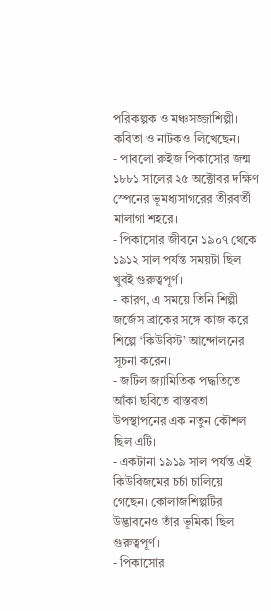পরিকল্পক ও মঞ্চসজ্জাশিল্পী। কবিতা ও নাটকও লিখেছেন।
- পাবলো রুইজ পিকাসোর জন্ম ১৮৮১ সালের ২৫ অক্টোবর দক্ষিণ স্পেনের ভূমধ্যসাগরের তীরবর্তী মালাগা শহরে।
- পিকাসোর জীবনে ১৯০৭ থেকে ১৯১২ সাল পর্যন্ত সময়টা ছিল খুবই গুরুত্বপূর্ণ।
- কারণ, এ সময়ে তিনি শিল্পী জর্জেস ব্রাকের সঙ্গে কাজ করে শিল্পে ‘কিউবিস্ট’ আন্দোলনের সূচনা করেন।
- জটিল জ্যামিতিক পদ্ধতিতে আঁকা ছবিতে বাস্তবতা উপস্থাপনের এক নতুন কৌশল ছিল এটি।
- একটানা ১৯১৯ সাল পর্যন্ত এই কিউবিজমের চর্চা চালিয়ে গেছেন। কোলাজশিল্পটির উদ্ভাবনেও তাঁর ভূমিকা ছিল গুরুত্বপূর্ণ।
- পিকাসোর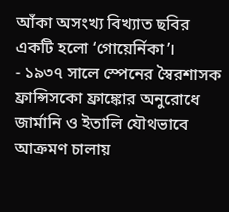আঁকা অসংখ্য বিখ্যাত ছবির একটি হলো ‘গোয়ের্নিকা’।
- ১৯৩৭ সালে স্পেনের স্বৈরশাসক ফ্রান্সিসকো ফ্রাঙ্কোর অনুরোধে জার্মানি ও ইতালি যৌথভাবে আক্রমণ চালায়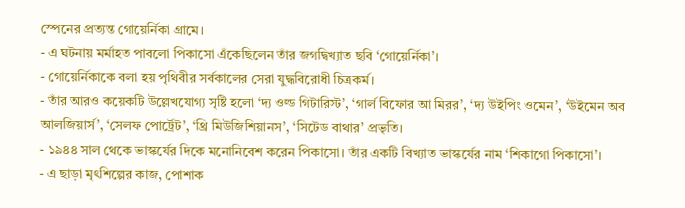স্পেনের প্রত্যন্ত গোয়ের্নিকা গ্রামে।
- এ ঘটনায় মর্মাহত পাবলো পিকাসো এঁকেছিলেন তাঁর জগদ্বিখ্যাত ছবি ‘গোয়ের্নিকা’।
- গোয়ের্নিকাকে বলা হয় পৃথিবীর সর্বকালের সেরা যুদ্ধবিরোধী চিত্রকর্ম।
- তাঁর আরও কয়েকটি উল্লেখযোগ্য সৃষ্টি হলো ‘দ্য ওল্ড গিটারিস্ট’, ‘গার্ল বিফোর আ মিরর’, ‘দ্য উইপিং ওমেন’, ‘উইমেন অব আলজিয়ার্স’, ‘সেলফ পোর্ট্রেট’, ‘থ্রি মিউজিশিয়ানস’, ‘সিটেড বাথার’ প্রভৃতি।
- ১৯৪৪ সাল থেকে ভাস্কর্যের দিকে মনোনিবেশ করেন পিকাসো। তাঁর একটি বিখ্যাত ভাস্কর্যের নাম ‘শিকাগো পিকাসো’।
- এ ছাড়া মৃৎশিল্পের কাজ, পোশাক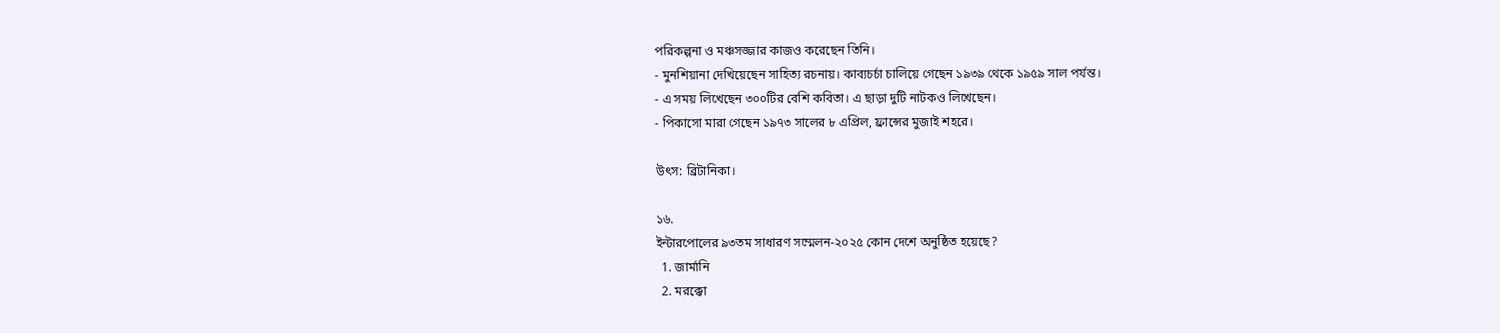পরিকল্পনা ও মঞ্চসজ্জার কাজও করেছেন তিনি।
- মুনশিয়ানা দেখিয়েছেন সাহিত্য রচনায়। কাব্যচর্চা চালিয়ে গেছেন ১৯৩৯ থেকে ১৯৫৯ সাল পর্যন্ত।
- এ সময় লিখেছেন ৩০০টির বেশি কবিতা। এ ছাড়া দুটি নাটকও লিখেছেন।
- পিকাসো মারা গেছেন ১৯৭৩ সালের ৮ এপ্রিল, ফ্রান্সের মুজাই শহরে।

উৎস: ব্রিটানিকা।

১৬.
ইন্টারপোলের ৯৩তম সাধারণ সম্মেলন-২০২৫ কোন দেশে অনুষ্ঠিত হয়েছে?
  1. জার্মানি
  2. মরক্কো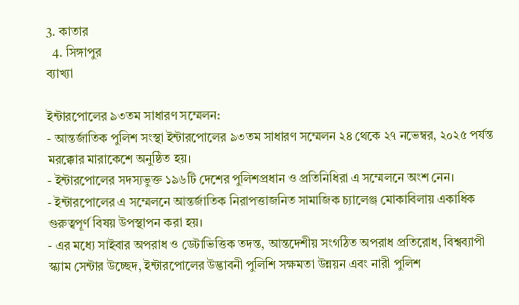3. কাতার
  4. সিঙ্গাপুর
ব্যাখ্যা

ইন্টারপোলের ৯৩তম সাধারণ সম্মেলন:
- আন্তর্জাতিক পুলিশ সংস্থা ইন্টারপোলের ৯৩তম সাধারণ সম্মেলন ২৪ থেকে ২৭ নভেম্বর, ২০২৫ পর্যন্ত মরক্কোর মারাকেশে অনুষ্ঠিত হয়।
- ইন্টারপোলের সদস্যভুক্ত ১৯৬টি দেশের পুলিশপ্রধান ও প্রতিনিধিরা এ সম্মেলনে অংশ নেন।
- ইন্টারপোলের এ সম্মেলনে আন্তর্জাতিক নিরাপত্তাজনিত সামাজিক চ্যালেঞ্জ মোকাবিলায় একাধিক গুরুত্বপূর্ণ বিষয় উপস্থাপন করা হয়।
- এর মধ্যে সাইবার অপরাধ ও ডেটাভিত্তিক তদন্ত, আন্তদেশীয় সংগঠিত অপরাধ প্রতিরোধ, বিশ্বব্যাপী স্ক্যাম সেন্টার উচ্ছেদ, ইন্টারপোলের উদ্ভাবনী পুলিশি সক্ষমতা উন্নয়ন এবং নারী পুলিশ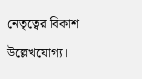নেতৃত্বের বিকাশ উল্লেখযোগ্য।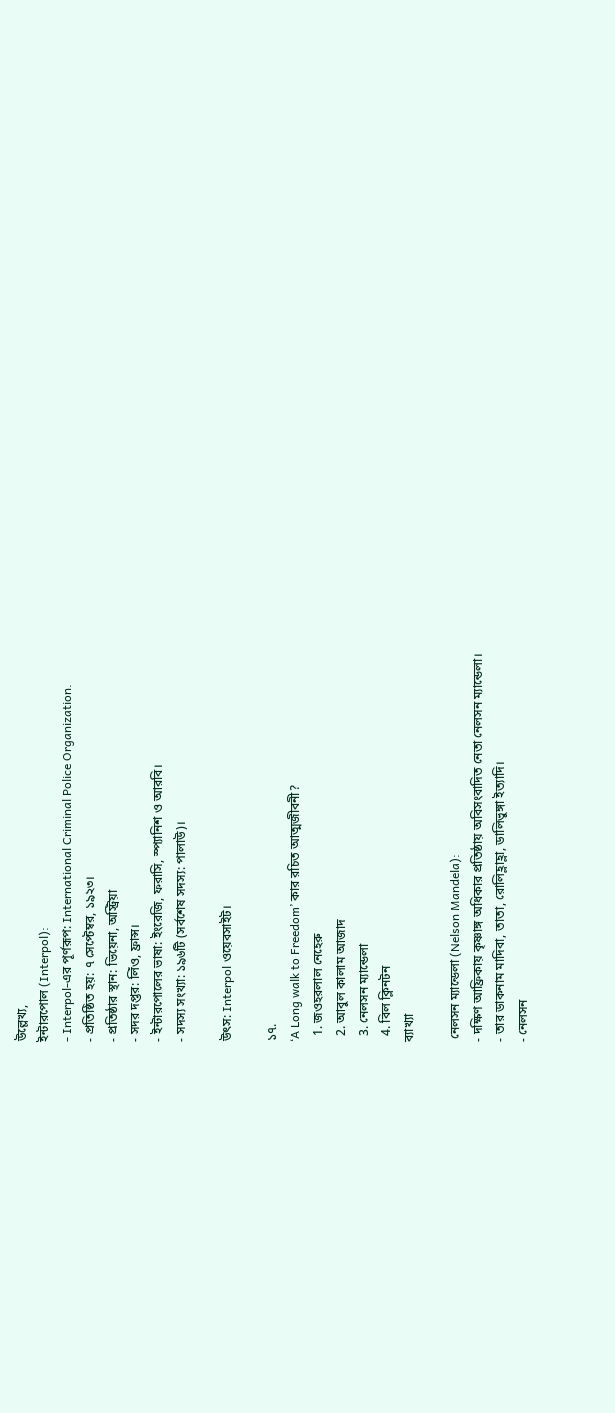উল্লেখ্য,
ইন্টারপোল (Interpol):
- Interpol-এর পূর্ণরূপ: International Criminal Police Organization.
- প্রতিষ্ঠিত হয়: ৭ সেপ্টেম্বর, ১৯২৩।
- প্রতিষ্ঠার স্থান: ভিয়েনা, অস্ট্রিয়া
- সদর দপ্তর: লিঁও, ফ্রান্স।
- ইন্টারপোলের ভাষা: ইংরেজি, ফরাসি, স্প্যানিশ ও আরবি।
- সদস্য সংখ্যা: ১৯৬টি (সর্বশেষ সদস্য: পালাউ)।

উৎস: Interpol ওয়েবসাইট।

১৭.
‘A Long walk to Freedom’ কার রচিত আত্মজীবনী?
  1. জওহরলাল নেহেরু
  2. আবুল কালাম আজাদ
  3. নেলসন ম্যান্ডেলা
  4. বিল ক্লিনটন
ব্যাখ্যা

 নেলসন ম্যান্ডেলা (Nelson Mandela):
- দক্ষিণ আফ্রিকায় কৃষ্ণাঙ্গ অধিকার প্রতিষ্ঠায় অবিসংবাদিত নেতা নেলসন ম্যান্ডেলা।
- তার ডাকনাম মাদিবা, তাতা, রোলিহ্লাহ্লা, ডালিভুঙ্গা ইত্যাদি।
- নেলসন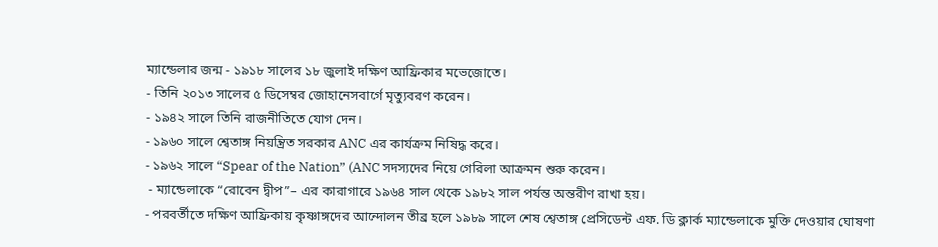ম্যান্ডেলার জন্ম - ১৯১৮ সালের ১৮ জুলাই দক্ষিণ আফ্রিকার মভেজোতে।
- তিনি ২০১৩ সালের ৫ ডিসেম্বর জোহানেসবার্গে মৃত্যুবরণ করেন।
- ১৯৪২ সালে তিনি রাজনীতিতে যোগ দেন।
- ১৯৬০ সালে শ্বেতাঙ্গ নিয়ন্ত্রিত সরকার ANC এর কার্যক্রম নিষিদ্ধ করে।
- ১৯৬২ সালে “Spear of the Nation” (ANC সদস্যদের নিয়ে গেরিলা আক্রমন শুরু করেন।
 - ম্যান্ডেলাকে “রোবেন দ্বীপ”– এর কারাগারে ১৯৬৪ সাল থেকে ১৯৮২ সাল পর্যন্ত অন্তরীণ রাখা হয়।
- পরবর্তীতে দক্ষিণ আফ্রিকায় কৃষ্ণাঙ্গদের আন্দোলন তীব্র হলে ১৯৮৯ সালে শেষ শ্বেতাঙ্গ প্রেসিডেন্ট এফ. ডি ক্লার্ক ম্যান্ডেলাকে মুক্তি দেওয়ার ঘোষণা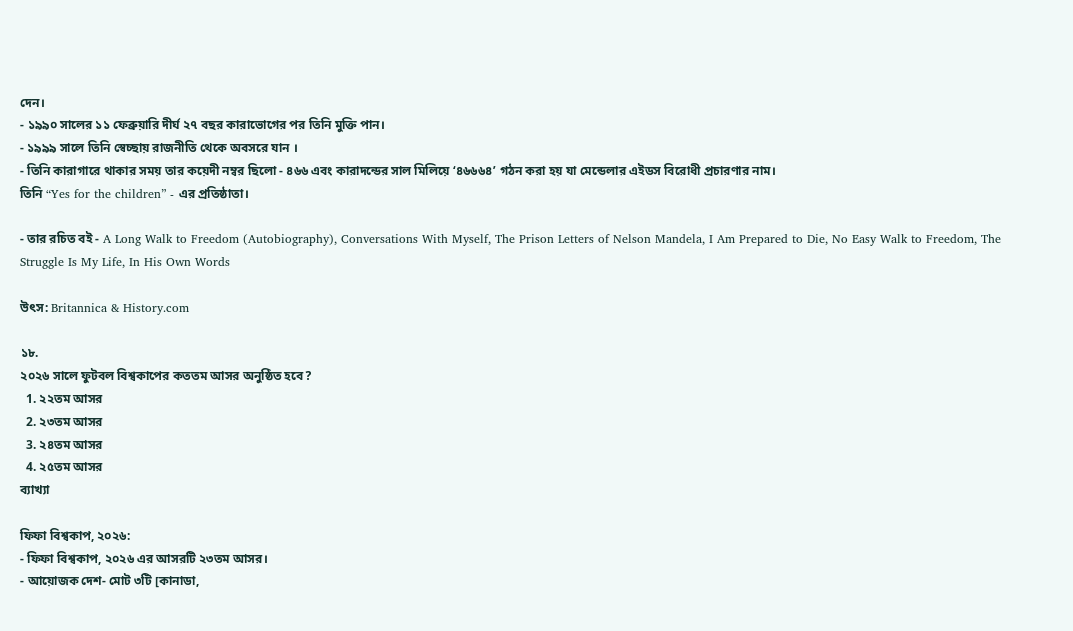দেন।
- ১৯৯০ সালের ১১ ফেব্রুয়ারি দীর্ঘ ২৭ বছর কারাভোগের পর তিনি মুক্তি পান।
- ১৯৯৯ সালে তিনি স্বেচ্ছায় রাজনীতি থেকে অবসরে যান ।
- তিনি কারাগারে থাকার সময় তার কয়েদী নম্বর ছিলো - ৪৬৬ এবং কারাদন্ডের সাল মিলিয়ে ‘৪৬৬৬৪’ গঠন করা হয় যা মেন্ডেলার এইডস বিরোধী প্রচারণার নাম।
তিনি “Yes for the children” - এর প্রতিষ্ঠাতা।

- তার রচিত বই - A Long Walk to Freedom (Autobiography), Conversations With Myself, The Prison Letters of Nelson Mandela, I Am Prepared to Die, No Easy Walk to Freedom, The Struggle Is My Life, In His Own Words

উৎস: Britannica & History.com

১৮.
২০২৬ সালে ফুটবল বিশ্বকাপের কততম আসর অনুষ্ঠিত হবে?
  1. ২২তম আসর
  2. ২৩তম আসর
  3. ২৪তম আসর
  4. ২৫তম আসর
ব্যাখ্যা

ফিফা বিশ্বকাপ, ২০২৬:
- ফিফা বিশ্বকাপ, ২০২৬ এর আসরটি ২৩তম আসর।
- আয়োজক দেশ- মোট ৩টি [কানাডা,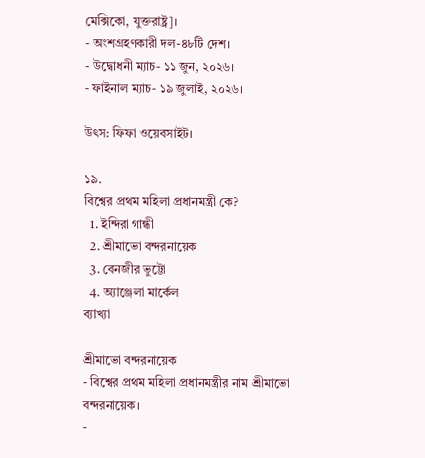মেক্সিকো, যুক্তরাষ্ট্র]।
- অংশগ্রহণকারী দল-৪৮টি দেশ।
- উদ্বোধনী ম্যাচ- ১১ জুন, ২০২৬।
- ফাইনাল ম্যাচ- ১৯ জুলাই, ২০২৬।

উৎস: ফিফা ওয়েবসাইট।

১৯.
বিশ্বের প্রথম মহিলা প্রধানমন্ত্রী কে?
  1. ইন্দিরা গান্ধী
  2. শ্রীমাভো বন্দরনায়েক
  3. বেনজীর ভুট্টো
  4. অ্যাঞ্জেলা মার্কেল
ব্যাখ্যা

শ্রীমাভো বন্দরনায়েক
- বিশ্বের প্রথম মহিলা প্রধানমন্ত্রীর নাম শ্রীমাভো বন্দরনায়েক।
-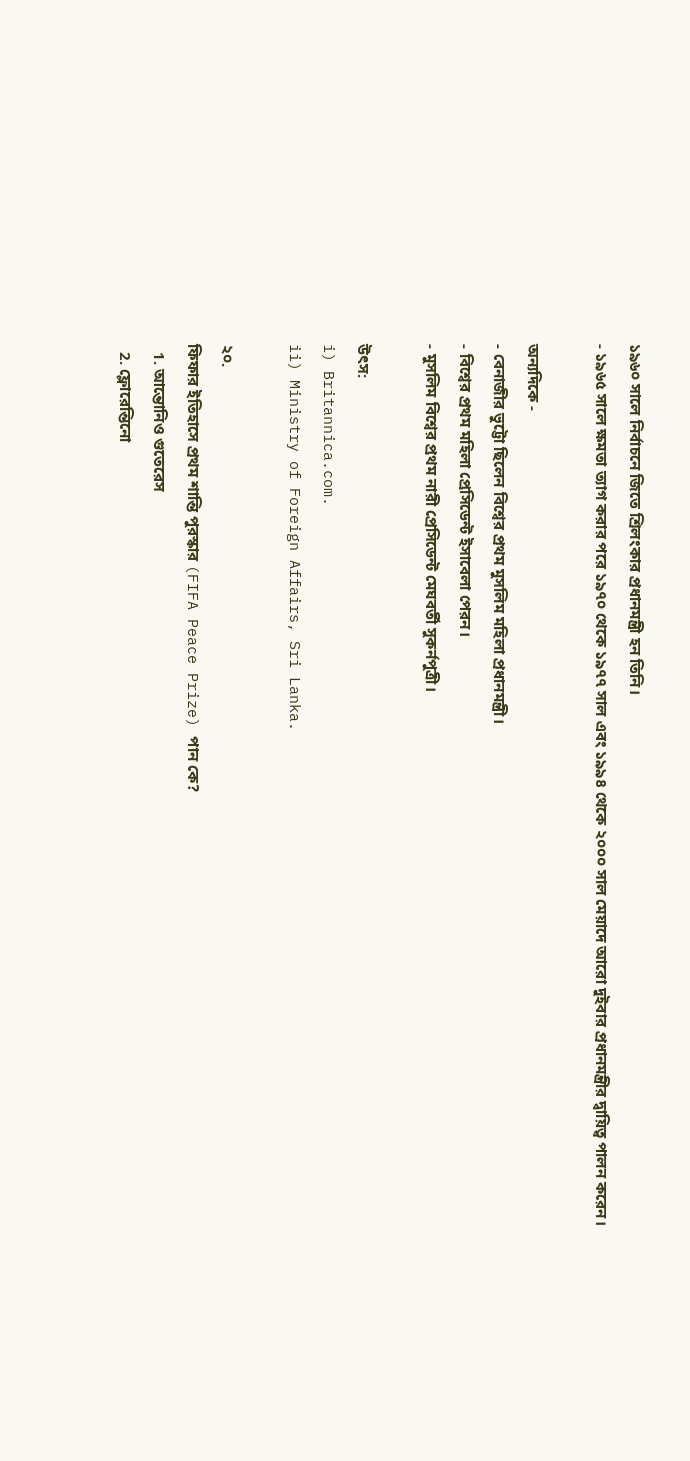১৯৬০ সালে নির্বাচনে জিতে শ্রিলংকার প্রধানমন্ত্রী হন তিনি।
- ১৯৬৫ সালে ক্ষমতা ত্যাগ করার পরে ১৯৭০ থেকে ১৯৭৭ সাল এবং ১৯৯৪ থেকে ২০০০ সাল মেয়াদে আরো দুইবার প্রধানমন্ত্রীর দ্বায়িত্ব পালন করেন।

অন্যদিকে -
- বেনাজীর ভুট্টো ছিলেন বিশ্বের প্রথম মুসলিম মহিলা প্রধানমন্ত্রী।
- বিশ্বের প্রথম মহিলা প্রেসিডেন্ট ইসাবেলা পেরন।
- মুসলিম বিশ্বের প্রথম নারী প্রেসিডেন্ট মেঘবর্তী সুকর্নপুত্রী।

উৎস:
i) Britannica.com.
ii) Ministry of Foreign Affairs, Sri Lanka.

২০.
ফিফার ইতিহাসে প্রথম শান্তি পুরস্কার (FIFA Peace Prize) পান কে?
  1. আন্তোনিও গুতেরেস
  2. ফ্লোরেন্তিনো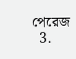পেরেজ
  3.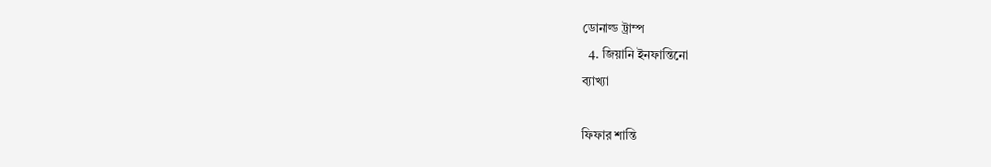ডোনাল্ড ট্রাম্প
  4. জিয়ানি ইনফান্তিনো
ব্যাখ্যা

ফিফার শান্তি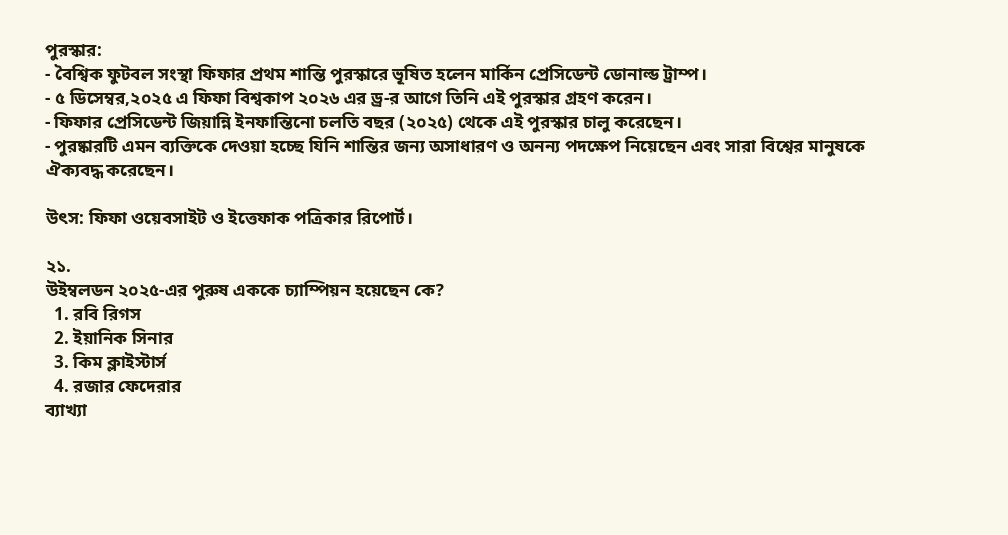পুরস্কার:
- বৈশ্বিক ফুটবল সংস্থা ফিফার প্রথম শান্তি পুরস্কারে ভূষিত হলেন মার্কিন প্রেসিডেন্ট ডোনাল্ড ট্রাম্প।
- ৫ ডিসেম্বর,২০২৫ এ ফিফা বিশ্বকাপ ২০২৬ এর ড্র-র আগে তিনি এই পুরস্কার গ্রহণ করেন।
- ফিফার প্রেসিডেন্ট জিয়ান্নি ইনফান্তিনো চলতি বছর (২০২৫) থেকে এই পুরস্কার চালু করেছেন।
- পুরষ্কারটি এমন ব্যক্তিকে দেওয়া হচ্ছে যিনি শান্তির জন্য অসাধারণ ও অনন্য পদক্ষেপ নিয়েছেন এবং সারা বিশ্বের মানুষকে ঐক্যবদ্ধ করেছেন।

উৎস: ফিফা ওয়েবসাইট ও ইত্তেফাক পত্রিকার রিপোর্ট।

২১.
উইম্বলডন ২০২৫-এর পুরুষ এককে চ্যাম্পিয়ন হয়েছেন কে?
  1. রবি রিগস
  2. ইয়ানিক সিনার
  3. কিম ক্লাইস্টার্স
  4. রজার ফেদেরার
ব্যাখ্যা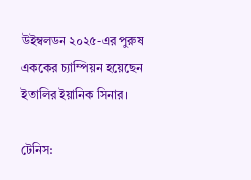উইম্বলডন ২০২৫-এর পুরুষ এককের চ্যাম্পিয়ন হয়েছেন ইতালির ইয়ানিক সিনার।

টেনিস: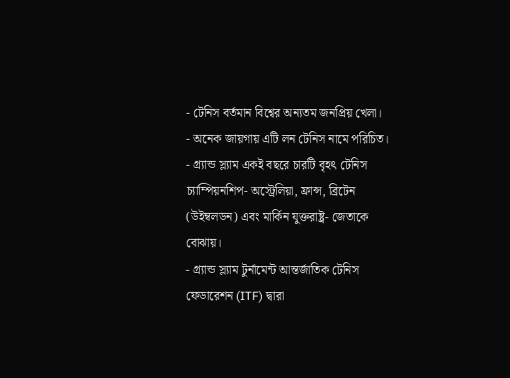- টেনিস বর্তমান বিশ্বের অন্যতম জনপ্রিয় খেলা।
- অনেক জায়গায় এটি লন টেনিস নামে পরিচিত।
- গ্র্যান্ড স্ল্যাম একই বছরে চারটি বৃহৎ টেনিস চ্যাম্পিয়নশিপ- অস্ট্রেলিয়া, ফ্রান্স, ব্রিটেন (উইম্বলডন) এবং মার্কিন যুক্তরাষ্ট্র- জেতাকে বোঝায়।
- গ্র্যান্ড স্ল্যাম টুর্নামেন্ট আন্তর্জাতিক টেনিস ফেডারেশন (ITF) দ্বারা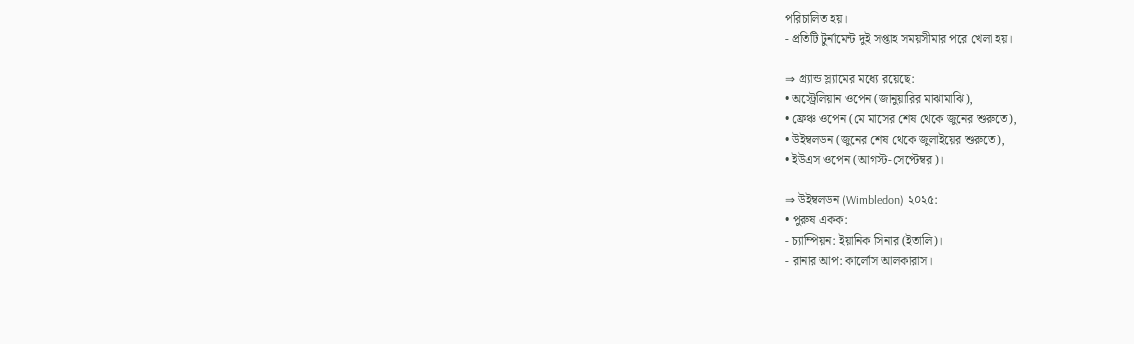পরিচালিত হয়।
- প্রতিটি টুর্নামেন্ট দুই সপ্তাহ সময়সীমার পরে খেলা হয়।

⇒ গ্র্যান্ড স্ল্যামের মধ্যে রয়েছে:
• অস্ট্রেলিয়ান ওপেন (জানুয়ারির মাঝামাঝি),
• ফ্রেঞ্চ ওপেন (মে মাসের শেষ থেকে জুনের শুরুতে),
• উইম্বলডন (জুনের শেষ থেকে জুলাইয়ের শুরুতে),
• ইউএস ওপেন (আগস্ট-সেপ্টেম্বর)।

⇒ উইম্বলডন (Wimbledon) ২০২৫:
• পুরুষ একক:
- চ্যাম্পিয়ন: ইয়ানিক সিনার (ইতালি)।
- রানার আপ: কার্লোস আলকারাস।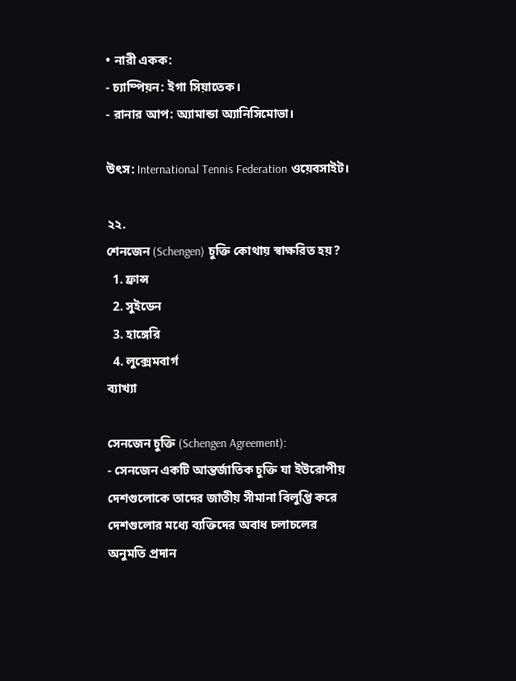• নারী একক:
- চ্যাম্পিয়ন: ইগা সিয়াতেক।
- রানার আপ: অ্যামান্ডা অ্যানিসিমোভা।

উৎস: International Tennis Federation ওয়েবসাইট।

২২.
শেনজেন (Schengen) চুক্তি কোথায় স্বাক্ষরিত হয়?
  1. ফ্রান্স
  2. সুইডেন
  3. হাঙ্গেরি
  4. লুক্সেমবার্গ
ব্যাখ্যা

সেনজেন চুক্তি (Schengen Agreement):
- সেনজেন একটি আন্তর্জাতিক চুক্তি যা ইউরোপীয় দেশগুলোকে তাদের জাতীয় সীমানা বিলুপ্তি করে দেশগুলোর মধ্যে ব্যক্তিদের অবাধ চলাচলের অনুমতি প্রদান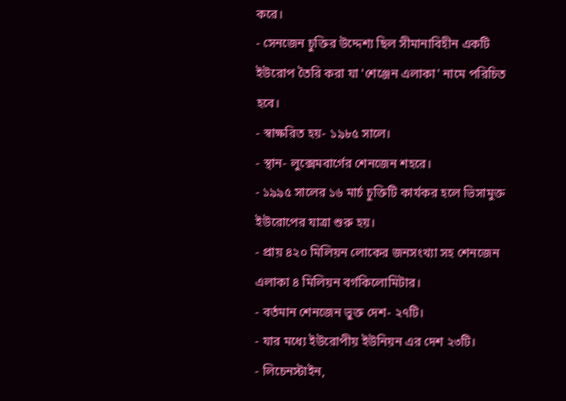করে।
- সেনজেন চুক্তির উদ্দেশ্য ছিল সীমানাবিহীন একটি ইউরোপ তৈরি করা যা 'শেঞ্জেন এলাকা' নামে পরিচিত হবে।
- স্বাক্ষরিত হয়- ১৯৮৫ সালে।
- স্থান- লুক্সেমবার্গের শেনজেন শহরে।
- ১৯৯৫ সালের ১৬ মার্চ চুক্তিটি কার্যকর হলে ভিসামুক্ত ইউরোপের যাত্রা শুরু হয়।
- প্রায় ৪২০ মিলিয়ন লোকের জনসংখ্যা সহ শেনজেন এলাকা ৪ মিলিয়ন বর্গকিলোমিটার।
- বর্তমান শেনজেন ভুক্ত দেশ- ২৭টি।
- যার মধ্যে ইউরোপীয় ইউনিয়ন এর দেশ ২৩টি।
- লিচেনস্টাইন,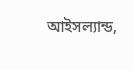আইসল্যান্ড,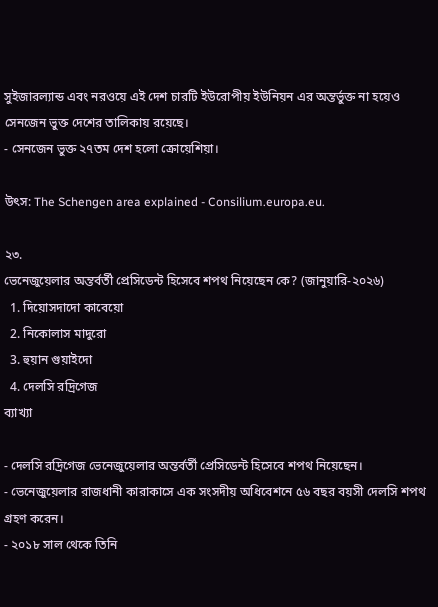সুইজারল্যান্ড এবং নরওয়ে এই দেশ চারটি ইউরোপীয় ইউনিয়ন এর অন্তর্ভুক্ত না হয়েও সেনজেন ভুক্ত দেশের তালিকায় রয়েছে।
- সেনজেন ভুক্ত ২৭তম দেশ হলো ক্রোয়েশিয়া।

উৎস: The Schengen area explained - Consilium.europa.eu.

২৩.
ভেনেজুয়েলার অন্তর্বর্তী প্রেসিডেন্ট হিসেবে শপথ নিয়েছেন কে? (জানুয়ারি-২০২৬)
  1. দিয়োসদাদো কাবেয়ো
  2. নিকোলাস মাদুরো
  3. হুয়ান গুয়াইদো
  4. দেলসি রদ্রিগেজ
ব্যাখ্যা

- দেলসি রদ্রিগেজ ভেনেজুয়েলার অন্তর্বর্তী প্রেসিডেন্ট হিসেবে শপথ নিয়েছেন।
- ভেনেজুয়েলার রাজধানী কারাকাসে এক সংসদীয় অধিবেশনে ৫৬ বছর বয়সী দেলসি শপথ গ্রহণ করেন।
- ২০১৮ সাল থেকে তিনি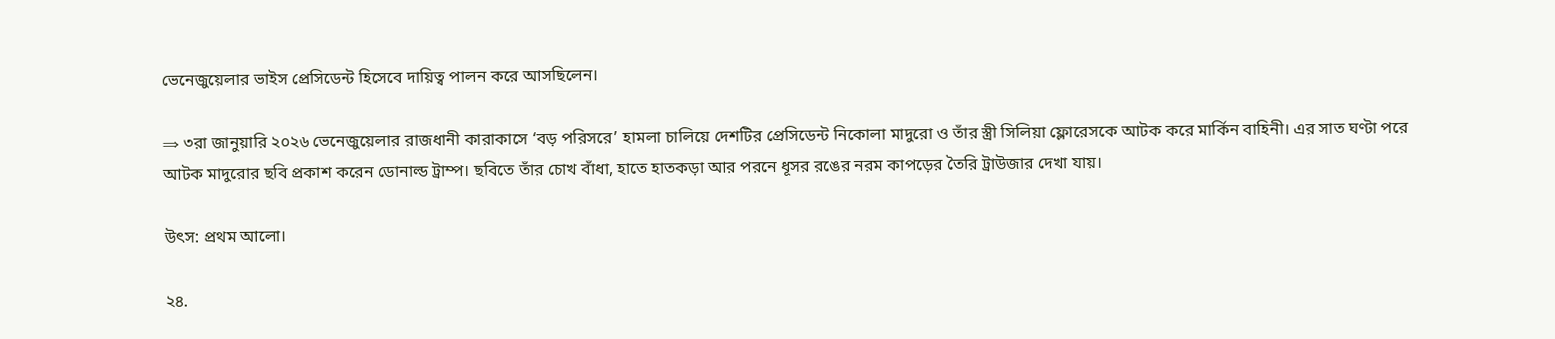ভেনেজুয়েলার ভাইস প্রেসিডেন্ট হিসেবে দায়িত্ব পালন করে আসছিলেন।

⇒ ৩রা জানুয়ারি ২০২৬ ভেনেজুয়েলার রাজধানী কারাকাসে ‘বড় পরিসরে’ হামলা চালিয়ে দেশটির প্রেসিডেন্ট নিকোলা মাদুরো ও তাঁর স্ত্রী সিলিয়া ফ্লোরেসকে আটক করে মার্কিন বাহিনী। এর সাত ঘণ্টা পরে আটক মাদুরোর ছবি প্রকাশ করেন ডোনাল্ড ট্রাম্প। ছবিতে তাঁর চোখ বাঁধা, হাতে হাতকড়া আর পরনে ধূসর রঙের নরম কাপড়ের তৈরি ট্রাউজার দেখা যায়।

উৎস: প্রথম আলো।

২৪.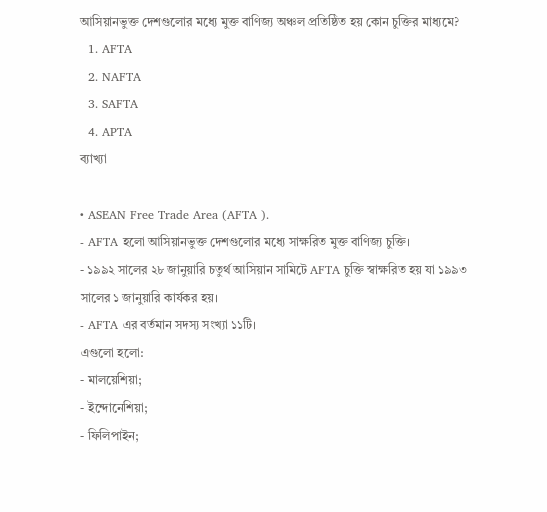আসিয়ানভুক্ত দেশগুলোর মধ্যে মুক্ত বাণিজ্য অঞ্চল প্রতিষ্ঠিত হয় কোন চুক্তির মাধ্যমে?
  1. AFTA
  2. NAFTA
  3. SAFTA
  4. APTA
ব্যাখ্যা

• ASEAN Free Trade Area (AFTA ).
- AFTA হলো আসিয়ানভুক্ত দেশগুলোর মধ্যে সাক্ষরিত মুক্ত বাণিজ্য চুক্তি।
- ১৯৯২ সালের ২৮ জানুয়ারি চতুর্থ আসিয়ান সামিটে AFTA চুক্তি স্বাক্ষরিত হয় যা ১৯৯৩ সালের ১ জানুয়ারি কার্যকর হয়।
- AFTA এর বর্তমান সদস্য সংখ্যা ১১টি।
এগুলো হলো:
- মালয়েশিয়া;
- ইন্দোনেশিয়া;
- ফিলিপাইন;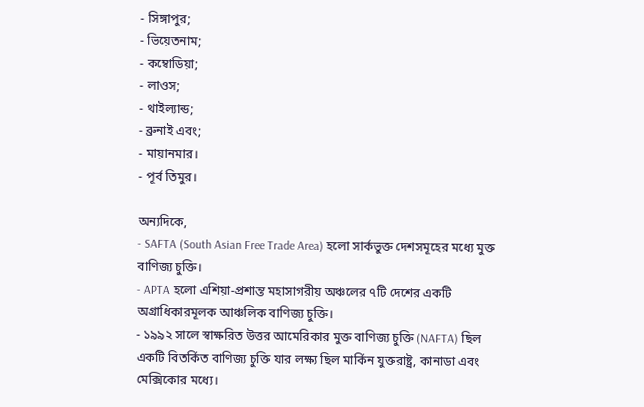- সিঙ্গাপুর;
- ভিয়েতনাম;
- কম্বোডিয়া;
- লাওস;
- থাইল্যান্ড;
- ব্রুনাই এবং;
- মায়ানমার।
- পূর্ব তিমুর।

অন্যদিকে,
- SAFTA (South Asian Free Trade Area) হলো সার্কভুক্ত দেশসমূহের মধ্যে মুক্ত বাণিজ্য চুক্তি।
- APTA হলো এশিয়া-প্রশান্ত মহাসাগরীয় অঞ্চলের ৭টি দেশের একটি অগ্রাধিকারমূলক আঞ্চলিক বাণিজ্য চুক্তি।
- ১৯৯২ সালে স্বাক্ষরিত উত্তর আমেরিকার মুক্ত বাণিজ্য চুক্তি (NAFTA) ছিল একটি বিতর্কিত বাণিজ্য চুক্তি যার লক্ষ্য ছিল মার্কিন যুক্তরাষ্ট্র, কানাডা এবং মেক্সিকোর মধ্যে।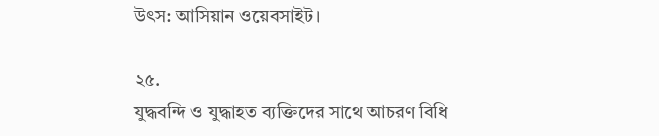উৎস: আসিয়ান ওয়েবসাইট।

২৫.
যুদ্ধবন্দি ও যুদ্ধাহত ব্যক্তিদের সাথে আচরণ বিধি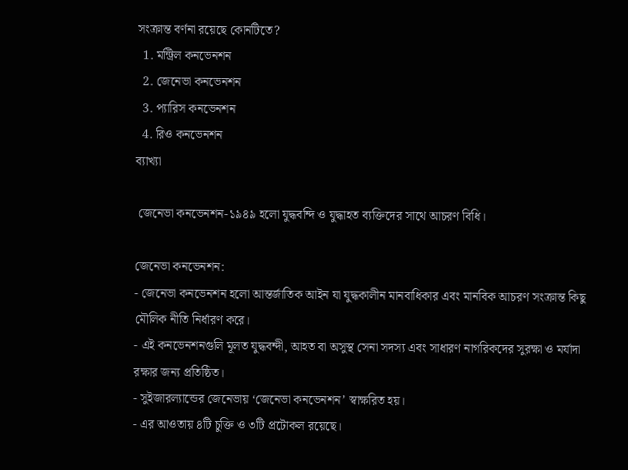সংক্রান্ত বর্ণনা রয়েছে কোনটিতে?
  1. মন্ট্রিল কনভেনশন
  2. জেনেভা কনভেনশন
  3. প্যারিস কনভেনশন
  4. রিও কনভেনশন
ব্যাখ্যা

 জেনেভা কনভেনশন-১৯৪৯ হলো যুদ্ধবন্দি ও যুদ্ধাহত ব্যক্তিদের সাথে আচরণ বিধি।

জেনেভা কনভেনশন:
- জেনেভা কনভেনশন হলো আন্তর্জাতিক আইন যা যুদ্ধকালীন মানবাধিকার এবং মানবিক আচরণ সংক্রান্ত কিছু মৌলিক নীতি নির্ধারণ করে।
- এই কনভেনশনগুলি মূলত যুদ্ধবন্দী, আহত বা অসুস্থ সেনা সদস্য এবং সাধারণ নাগরিকদের সুরক্ষা ও মর্যাদা রক্ষার জন্য প্রতিষ্ঠিত।
- সুইজারল্যান্ডের জেনেভায় ‘জেনেভা কনভেনশন’ স্বাক্ষরিত হয়।
- এর আওতায় ৪টি চুক্তি ও ৩টি প্রটোকল রয়েছে।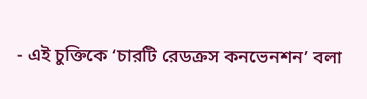- এই চুক্তিকে ‘চারটি রেডক্রস কনভেনশন’ বলা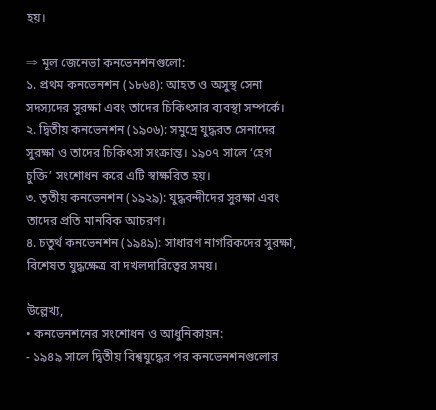হয়।

⇒ মূল জেনেভা কনভেনশনগুলো:
১. প্রথম কনভেনশন (১৮৬৪): আহত ও অসুস্থ সেনা সদস্যদের সুরক্ষা এবং তাদের চিকিৎসার ব্যবস্থা সম্পর্কে।
২. দ্বিতীয় কনভেনশন (১৯০৬): সমুদ্রে যুদ্ধরত সেনাদের সুরক্ষা ও তাদের চিকিৎসা সংক্রান্ত। ১৯০৭ সালে ‘হেগ চুক্তি’ সংশোধন করে এটি স্বাক্ষরিত হয়।
৩. তৃতীয় কনভেনশন (১৯২৯): যুদ্ধবন্দীদের সুরক্ষা এবং তাদের প্রতি মানবিক আচরণ।
৪. চতুর্থ কনভেনশন (১৯৪৯): সাধারণ নাগরিকদের সুরক্ষা, বিশেষত যুদ্ধক্ষেত্র বা দখলদারিত্বের সময়।

উল্লেখ্য,
• কনভেনশনের সংশোধন ও আধুনিকায়ন:
- ১৯৪৯ সালে দ্বিতীয় বিশ্বযুদ্ধের পর কনভেনশনগুলোর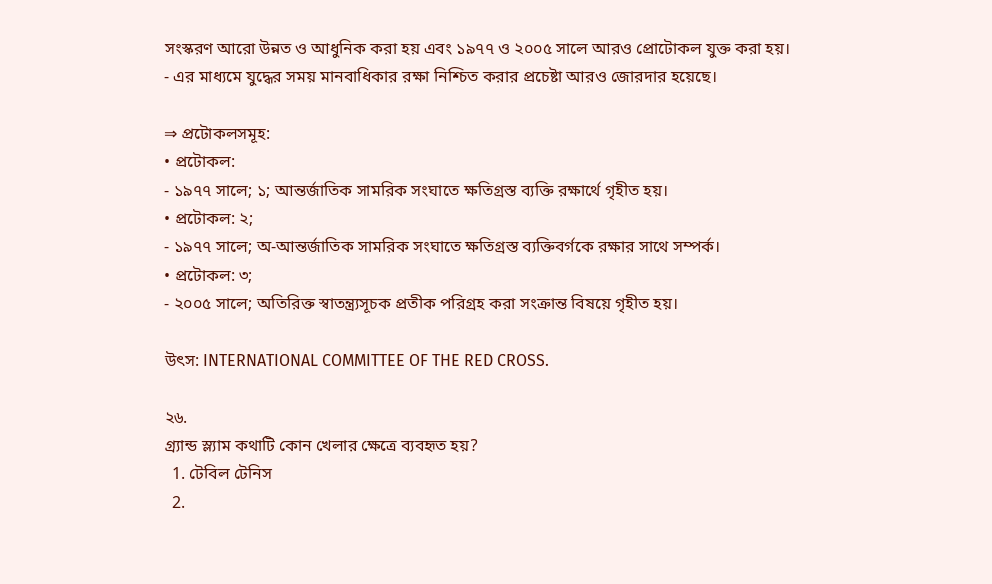সংস্করণ আরো উন্নত ও আধুনিক করা হয় এবং ১৯৭৭ ও ২০০৫ সালে আরও প্রোটোকল যুক্ত করা হয়।
- এর মাধ্যমে যুদ্ধের সময় মানবাধিকার রক্ষা নিশ্চিত করার প্রচেষ্টা আরও জোরদার হয়েছে।

⇒ প্রটোকলসমূহ:
• প্রটোকল:
- ১৯৭৭ সালে; ১; আন্তর্জাতিক সামরিক সংঘাতে ক্ষতিগ্রস্ত ব্যক্তি রক্ষার্থে গৃহীত হয়।
• প্রটোকল: ২;
- ১৯৭৭ সালে; অ-আন্তর্জাতিক সামরিক সংঘাতে ক্ষতিগ্রস্ত ব্যক্তিবর্গকে রক্ষার সাথে সম্পর্ক।
• প্রটোকল: ৩;
- ২০০৫ সালে; অতিরিক্ত স্বাতন্ত্র্যসূচক প্রতীক পরিগ্রহ করা সংক্রান্ত বিষয়ে গৃহীত হয়।

উৎস: INTERNATIONAL COMMITTEE OF THE RED CROSS.

২৬.
গ্র্যান্ড স্ল্যাম কথাটি কোন খেলার ক্ষেত্রে ব্যবহৃত হয়?
  1. টেবিল টেনিস
  2.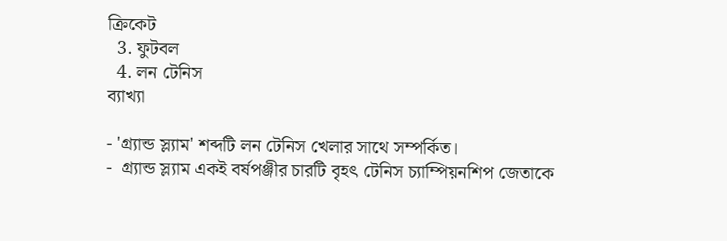ক্রিকেট
  3. ফুটবল
  4. লন টেনিস
ব্যাখ্যা

- 'গ্র্যান্ড স্ল্যাম' শব্দটি লন টেনিস খেলার সাথে সম্পর্কিত।
-  গ্র্যান্ড স্ল্যাম একই বর্ষপঞ্জীর চারটি বৃহৎ টেনিস চ্যাম্পিয়নশিপ জেতাকে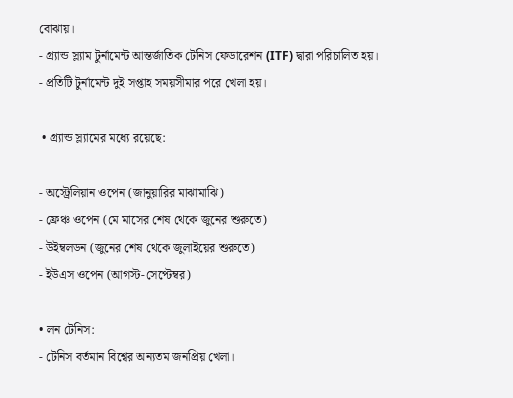বোঝায়।
- গ্র্যান্ড স্ল্যাম টুর্নামেন্ট আন্তর্জাতিক টেনিস ফেডারেশন (ITF) দ্বারা পরিচালিত হয়।
- প্রতিটি টুর্নামেন্ট দুই সপ্তাহ সময়সীমার পরে খেলা হয়।

 • গ্র্যান্ড স্ল্যামের মধ্যে রয়েছে:

- অস্ট্রেলিয়ান ওপেন (জানুয়ারির মাঝামাঝি)
- ফ্রেঞ্চ ওপেন (মে মাসের শেষ থেকে জুনের শুরুতে)
- উইম্বলডন (জুনের শেষ থেকে জুলাইয়ের শুরুতে)
- ইউএস ওপেন (আগস্ট-সেপ্টেম্বর)

• লন টেনিস:
- টেনিস বর্তমান বিশ্বের অন্যতম জনপ্রিয় খেলা।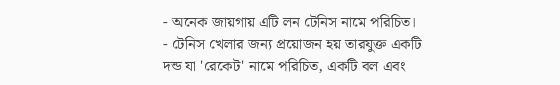- অনেক জায়গায় এটি লন টেনিস নামে পরিচিত।
- টেনিস খেলার জন্য প্রয়োজন হয় তারযুক্ত একটি দন্ড যা 'রেকেট' নামে পরিচিত, একটি বল এবং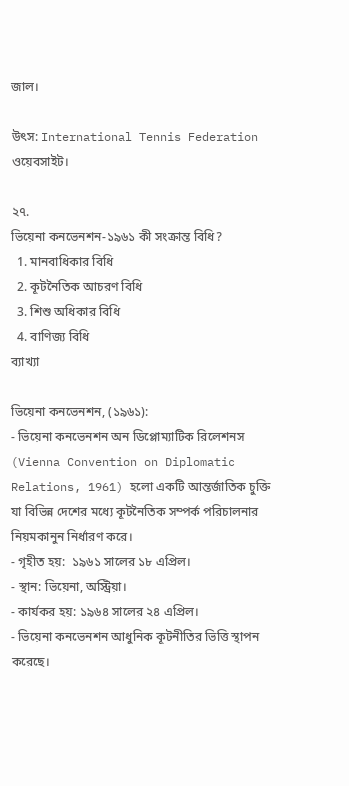জাল।

উৎস: International Tennis Federation ওয়েবসাইট।

২৭.
ভিয়েনা কনভেনশন-১৯৬১ কী সংক্রান্ত বিধি?
  1. মানবাধিকার বিধি
  2. কূটনৈতিক আচরণ বিধি
  3. শিশু অধিকার বিধি
  4. বাণিজ্য বিধি
ব্যাখ্যা

ভিয়েনা কনভেনশন, (১৯৬১):
- ভিয়েনা কনভেনশন অন ডিপ্লোম্যাটিক রিলেশনস (Vienna Convention on Diplomatic Relations, 1961) হলো একটি আন্তর্জাতিক চুক্তি যা বিভিন্ন দেশের মধ্যে কূটনৈতিক সম্পর্ক পরিচালনার নিয়মকানুন নির্ধারণ করে।
- গৃহীত হয়:  ১৯৬১ সালের ১৮ এপ্রিল।
- স্থান: ভিয়েনা, অস্ট্রিয়া।
- কার্যকর হয়: ১৯৬৪ সালের ২৪ এপ্রিল।
- ভিয়েনা কনভেনশন আধুনিক কূটনীতির ভিত্তি স্থাপন করেছে।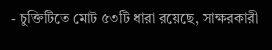- চুক্তিটিতে মোট ৫৩টি ধারা রয়েছে, সাক্ষরকারী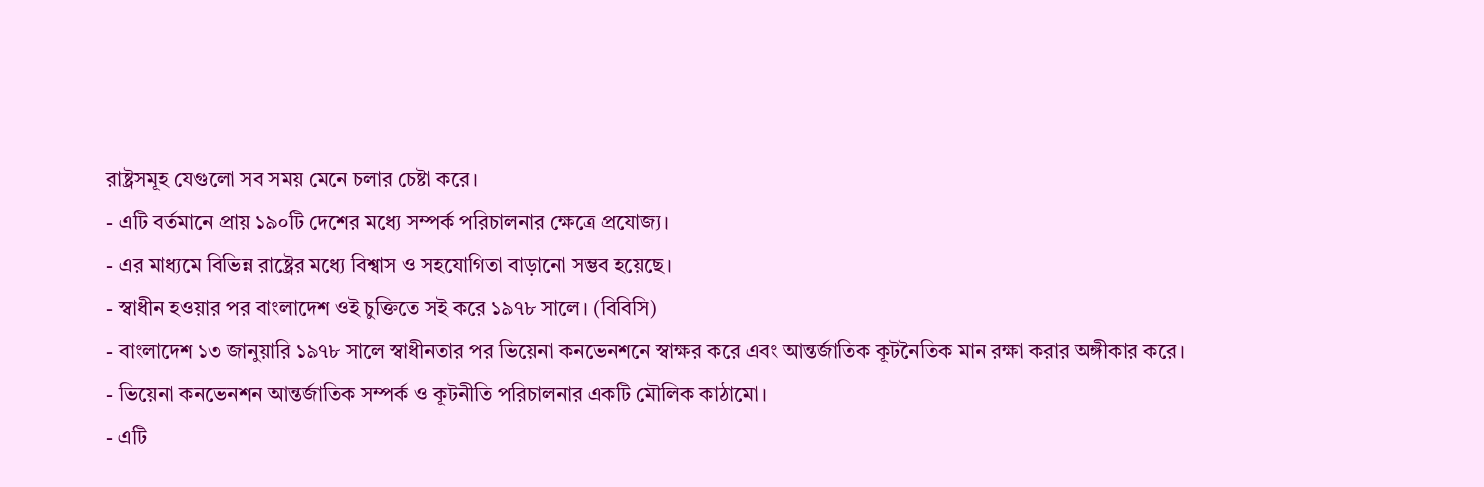রাষ্ট্রসমূহ যেগুলো সব সময় মেনে চলার চেষ্টা করে।
- এটি বর্তমানে প্রায় ১৯০টি দেশের মধ্যে সম্পর্ক পরিচালনার ক্ষেত্রে প্রযোজ্য।
- এর মাধ্যমে বিভিন্ন রাষ্ট্রের মধ্যে বিশ্বাস ও সহযোগিতা বাড়ানো সম্ভব হয়েছে।
- স্বাধীন হওয়ার পর বাংলাদেশ ওই চুক্তিতে সই করে ১৯৭৮ সালে। (বিবিসি)
- বাংলাদেশ ১৩ জানুয়ারি ১৯৭৮ সালে স্বাধীনতার পর ভিয়েনা কনভেনশনে স্বাক্ষর করে এবং আন্তর্জাতিক কূটনৈতিক মান রক্ষা করার অঙ্গীকার করে।
- ভিয়েনা কনভেনশন আন্তর্জাতিক সম্পর্ক ও কূটনীতি পরিচালনার একটি মৌলিক কাঠামো।
- এটি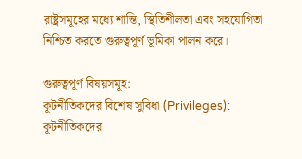রাষ্ট্রসমূহের মধ্যে শান্তি, স্থিতিশীলতা এবং সহযোগিতা নিশ্চিত করতে গুরুত্বপূর্ণ ভূমিকা পালন করে।

গুরুত্বপূর্ণ বিষয়সমূহ:
কূটনীতিকদের বিশেষ সুবিধা (Privileges):
কূটনীতিকদের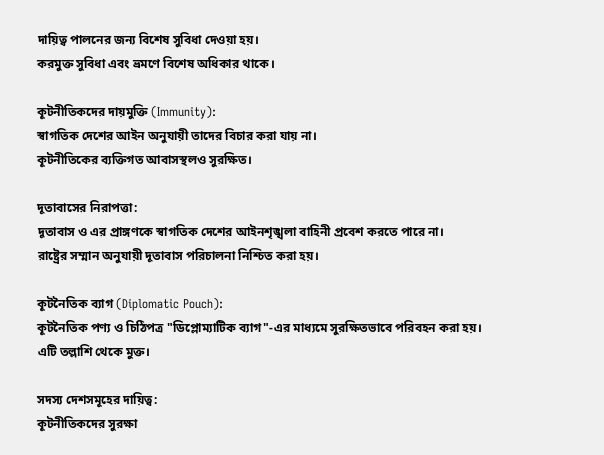দায়িত্ব পালনের জন্য বিশেষ সুবিধা দেওয়া হয়।
করমুক্ত সুবিধা এবং ভ্রমণে বিশেষ অধিকার থাকে।

কূটনীতিকদের দায়মুক্তি (Immunity):
স্বাগতিক দেশের আইন অনুযায়ী তাদের বিচার করা যায় না।
কূটনীতিকের ব্যক্তিগত আবাসস্থলও সুরক্ষিত।

দূতাবাসের নিরাপত্তা:
দূতাবাস ও এর প্রাঙ্গণকে স্বাগতিক দেশের আইনশৃঙ্খলা বাহিনী প্রবেশ করতে পারে না।
রাষ্ট্রের সম্মান অনুযায়ী দূতাবাস পরিচালনা নিশ্চিত করা হয়।

কূটনৈতিক ব্যাগ (Diplomatic Pouch):
কূটনৈতিক পণ্য ও চিঠিপত্র "ডিপ্লোম্যাটিক ব্যাগ"-এর মাধ্যমে সুরক্ষিতভাবে পরিবহন করা হয়।
এটি তল্লাশি থেকে মুক্ত।

সদস্য দেশসমূহের দায়িত্ব:
কূটনীতিকদের সুরক্ষা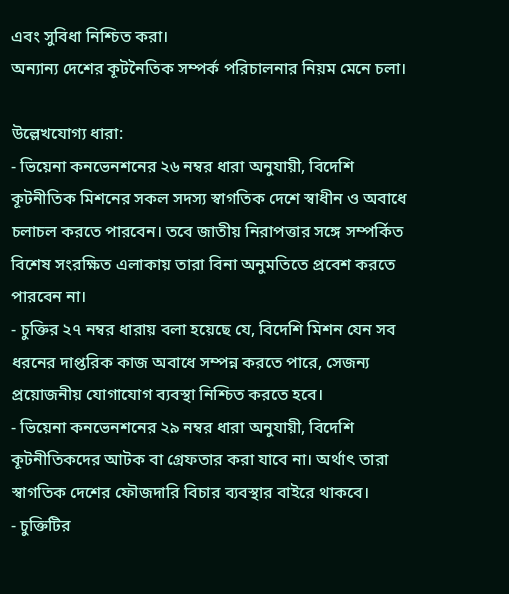এবং সুবিধা নিশ্চিত করা।
অন্যান্য দেশের কূটনৈতিক সম্পর্ক পরিচালনার নিয়ম মেনে চলা।

উল্লেখযোগ্য ধারা:
- ভিয়েনা কনভেনশনের ২৬ নম্বর ধারা অনুযায়ী, বিদেশি কূটনীতিক মিশনের সকল সদস্য স্বাগতিক দেশে স্বাধীন ও অবাধে চলাচল করতে পারবেন। তবে জাতীয় নিরাপত্তার সঙ্গে সম্পর্কিত বিশেষ সংরক্ষিত এলাকায় তারা বিনা অনুমতিতে প্রবেশ করতে পারবেন না।
- চুক্তির ২৭ নম্বর ধারায় বলা হয়েছে যে, বিদেশি মিশন যেন সব ধরনের দাপ্তরিক কাজ অবাধে সম্পন্ন করতে পারে, সেজন্য প্রয়োজনীয় যোগাযোগ ব্যবস্থা নিশ্চিত করতে হবে।
- ভিয়েনা কনভেনশনের ২৯ নম্বর ধারা অনুযায়ী, বিদেশি কূটনীতিকদের আটক বা গ্রেফতার করা যাবে না। অর্থাৎ তারা স্বাগতিক দেশের ফৌজদারি বিচার ব্যবস্থার বাইরে থাকবে।
- চুক্তিটির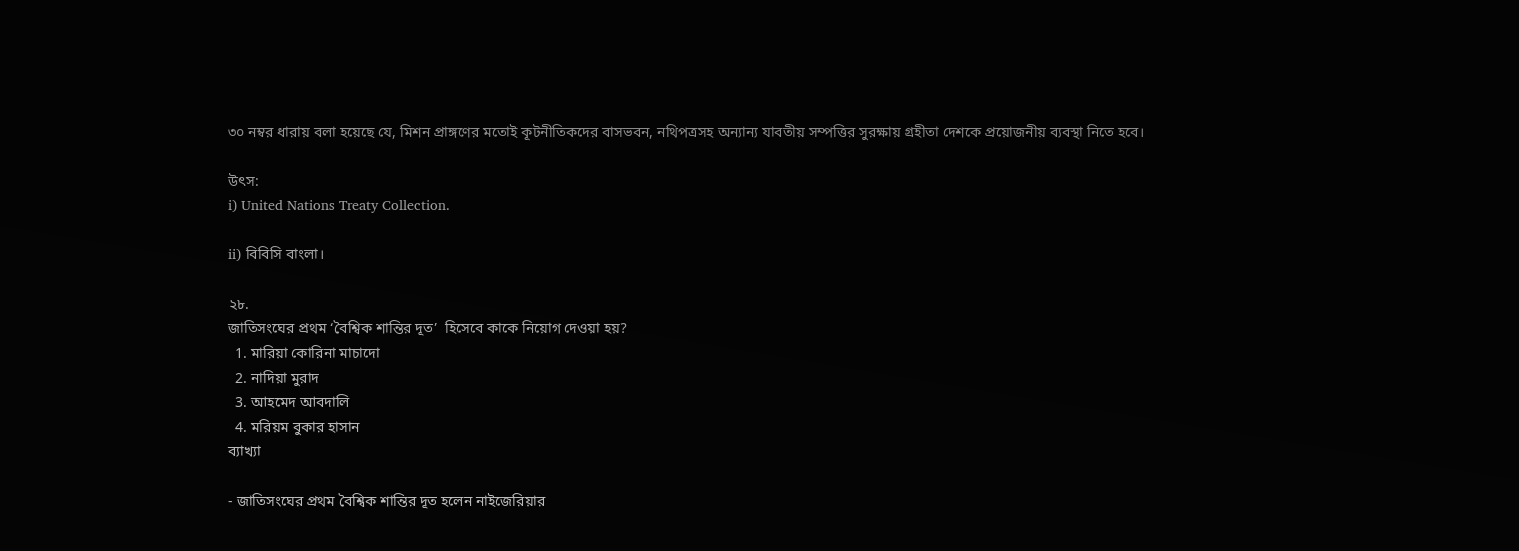৩০ নম্বর ধারায় বলা হয়েছে যে, মিশন প্রাঙ্গণের মতোই কূটনীতিকদের বাসভবন, নথিপত্রসহ অন্যান্য যাবতীয় সম্পত্তির সুরক্ষায় গ্রহীতা দেশকে প্রয়োজনীয় ব্যবস্থা নিতে হবে।

উৎস:
i) United Nations Treaty Collection.

ii) বিবিসি বাংলা।

২৮.
জাতিসংঘের প্রথম ‘বৈশ্বিক শান্তির দূত’  হিসেবে কাকে নিয়োগ দেওয়া হয়?
  1. মারিয়া কোরিনা মাচাদো
  2. নাদিয়া মুরাদ
  3. আহমেদ আবদালি
  4. মরিয়ম বুকার হাসান
ব্যাখ্যা

- জাতিসংঘের প্রথম বৈশ্বিক শান্তির দূত হলেন নাইজেরিয়ার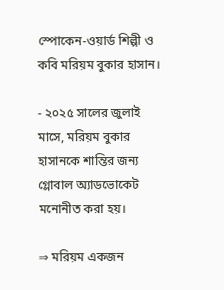স্পোকেন-ওয়ার্ড শিল্পী ও কবি মরিয়ম বুকার হাসান।

- ২০২৫ সালের জুলাই মাসে, মরিয়ম বুকার হাসানকে শান্তির জন্য গ্লোবাল অ্যাডভোকেট মনোনীত করা হয়।

⇒ মরিয়ম একজন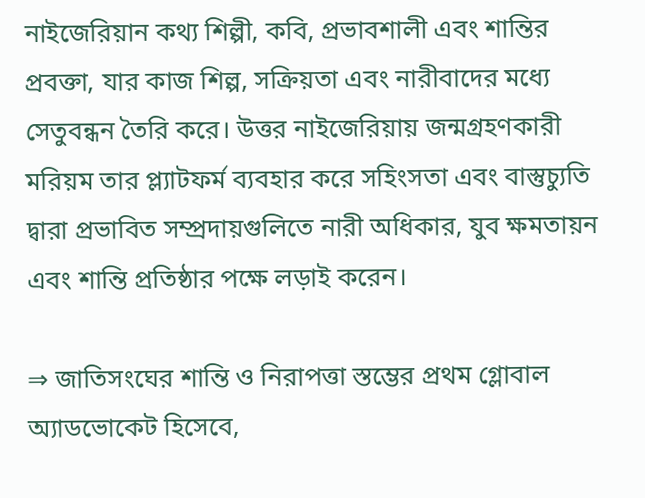নাইজেরিয়ান কথ্য শিল্পী, কবি, প্রভাবশালী এবং শান্তির প্রবক্তা, যার কাজ শিল্প, সক্রিয়তা এবং নারীবাদের মধ্যে সেতুবন্ধন তৈরি করে। উত্তর নাইজেরিয়ায় জন্মগ্রহণকারী মরিয়ম তার প্ল্যাটফর্ম ব্যবহার করে সহিংসতা এবং বাস্তুচ্যুতি দ্বারা প্রভাবিত সম্প্রদায়গুলিতে নারী অধিকার, যুব ক্ষমতায়ন এবং শান্তি প্রতিষ্ঠার পক্ষে লড়াই করেন।

⇒ জাতিসংঘের শান্তি ও নিরাপত্তা স্তম্ভের প্রথম গ্লোবাল অ্যাডভোকেট হিসেবে,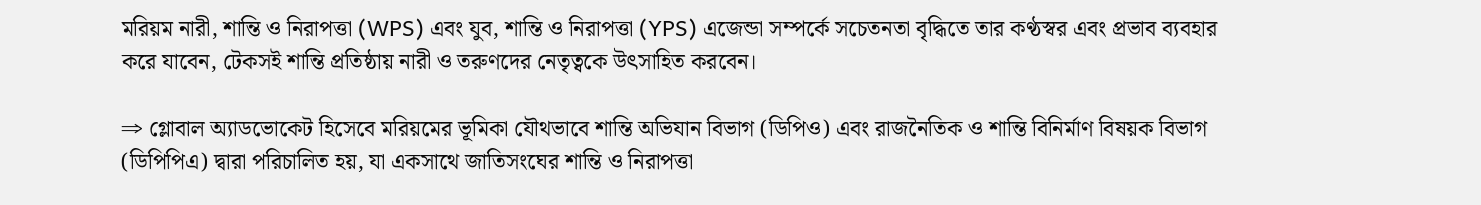মরিয়ম নারী, শান্তি ও নিরাপত্তা (WPS) এবং যুব, শান্তি ও নিরাপত্তা (YPS) এজেন্ডা সম্পর্কে সচেতনতা বৃদ্ধিতে তার কণ্ঠস্বর এবং প্রভাব ব্যবহার করে যাবেন, টেকসই শান্তি প্রতিষ্ঠায় নারী ও তরুণদের নেতৃত্বকে উৎসাহিত করবেন।

⇒ গ্লোবাল অ্যাডভোকেট হিসেবে মরিয়মের ভূমিকা যৌথভাবে শান্তি অভিযান বিভাগ (ডিপিও) এবং রাজনৈতিক ও শান্তি বিনির্মাণ বিষয়ক বিভাগ (ডিপিপিএ) দ্বারা পরিচালিত হয়, যা একসাথে জাতিসংঘের শান্তি ও নিরাপত্তা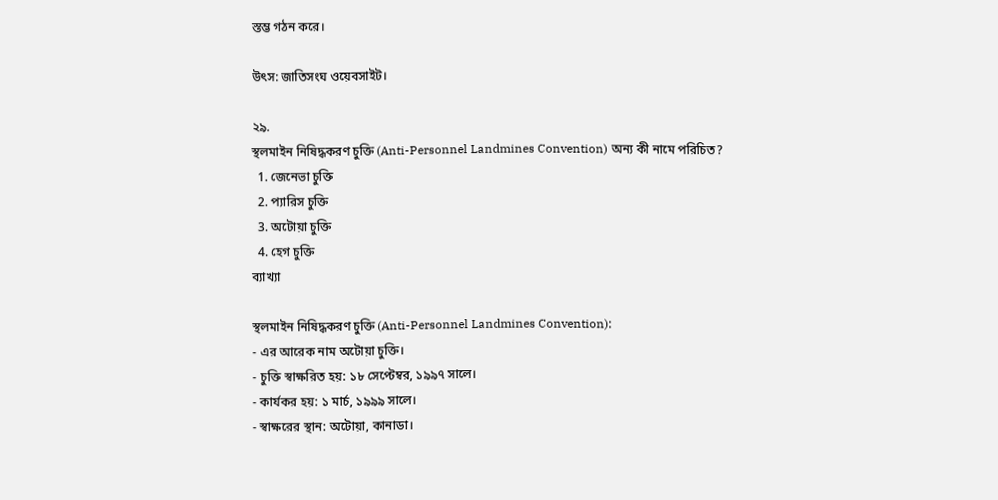স্তম্ভ গঠন করে।

উৎস: জাতিসংঘ ওয়েবসাইট।

২৯.
স্থলমাইন নিষিদ্ধকরণ চুক্তি (Anti-Personnel Landmines Convention) অন্য কী নামে পরিচিত?
  1. জেনেভা চুক্তি
  2. প্যারিস চুক্তি
  3. অটোয়া চুক্তি
  4. হেগ চুক্তি
ব্যাখ্যা

স্থলমাইন নিষিদ্ধকরণ চুক্তি (Anti-Personnel Landmines Convention):
- এর আরেক নাম অটোয়া চুক্তি।
- চুক্তি স্বাক্ষরিত হয়: ১৮ সেপ্টেম্বর, ১৯৯৭ সালে।
- কার্যকর হয়: ১ মার্চ, ১৯৯৯ সালে।
- স্বাক্ষরের স্থান: অটোয়া, কানাডা।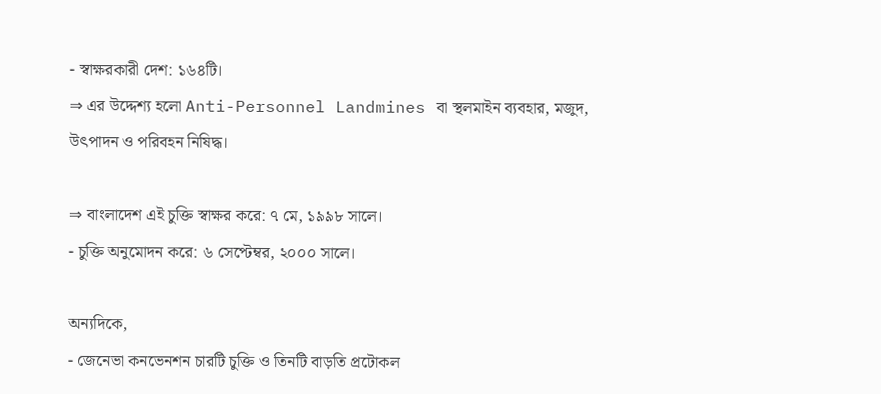- স্বাক্ষরকারী দেশ: ১৬৪টি।
⇒ এর উদ্দেশ্য হলো Anti-Personnel Landmines বা স্থলমাইন ব্যবহার, মজুদ, উৎপাদন ও পরিবহন নিষিদ্ধ।

⇒ বাংলাদেশ এই চুক্তি স্বাক্ষর করে: ৭ মে, ১৯৯৮ সালে।
- চুক্তি অনুমোদন করে: ৬ সেপ্টেম্বর, ২০০০ সালে।

অন্যদিকে,
- জেনেভা কনভেনশন চারটি চুক্তি ও তিনটি বাড়তি প্রটোকল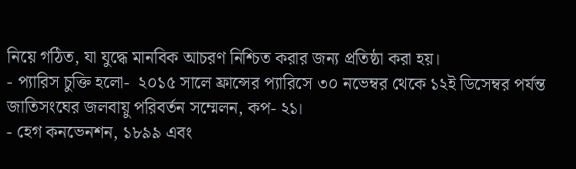নিয়ে গঠিত, যা যুদ্ধে মানবিক আচরণ নিশ্চিত করার জন্য প্রতিষ্ঠা করা হয়।
- প্যারিস চুক্তি হলো-  ২০১৫ সালে ফ্রান্সের প্যারিসে ৩০ নভেম্বর থেকে ১২ই ডিসেম্বর পর্যন্ত জাতিসংঘের জলবায়ু পরিবর্তন সম্মেলন, কপ- ২১।
- হেগ কনভেনশন, ১৮৯৯ এবং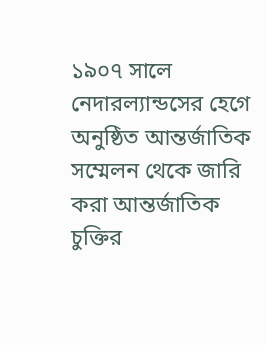১৯০৭ সালে নেদারল্যান্ডসের হেগে অনুষ্ঠিত আন্তর্জাতিক সম্মেলন থেকে জারি করা আন্তর্জাতিক চুক্তির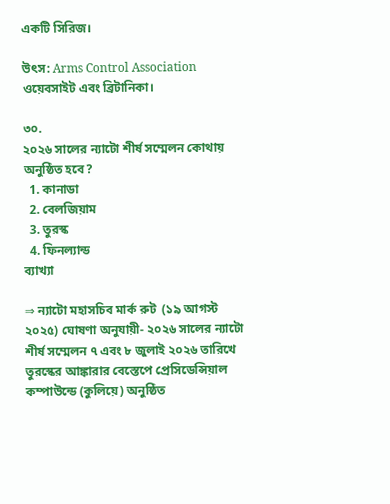একটি সিরিজ।

উৎস: Arms Control Association ওয়েবসাইট এবং ব্রিটানিকা।

৩০.
২০২৬ সালের ন্যাটো শীর্ষ সম্মেলন কোথায় অনুষ্ঠিত হবে?
  1. কানাডা
  2. বেলজিয়াম
  3. তুরস্ক
  4. ফিনল্যান্ড
ব্যাখ্যা

⇒ ন্যাটো মহাসচিব মার্ক রুট  (১৯ আগস্ট ২০২৫) ঘোষণা অনুযায়ী- ২০২৬ সালের ন্যাটো শীর্ষ সম্মেলন ৭ এবং ৮ জুলাই ২০২৬ তারিখে তুরস্কের আঙ্কারার বেস্তেপে প্রেসিডেন্সিয়াল কম্পাউন্ডে (কুলিয়ে) অনুষ্ঠিত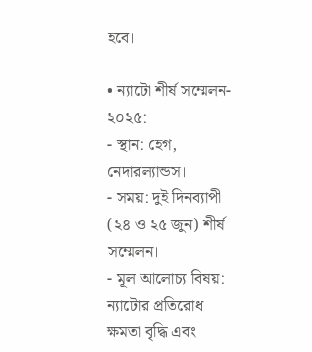হবে।

• ন্যাটো শীর্ষ সম্মেলন- ২০২৫:
- স্থান: হেগ, নেদারল্যান্ডস।
- সময়: দুই দিনব্যাপী (২৪ ও ২৫ জুন) শীর্ষ সম্মেলন।
- মূল আলোচ্য বিষয়: ন্যাটোর প্রতিরোধ ক্ষমতা বৃদ্ধি এবং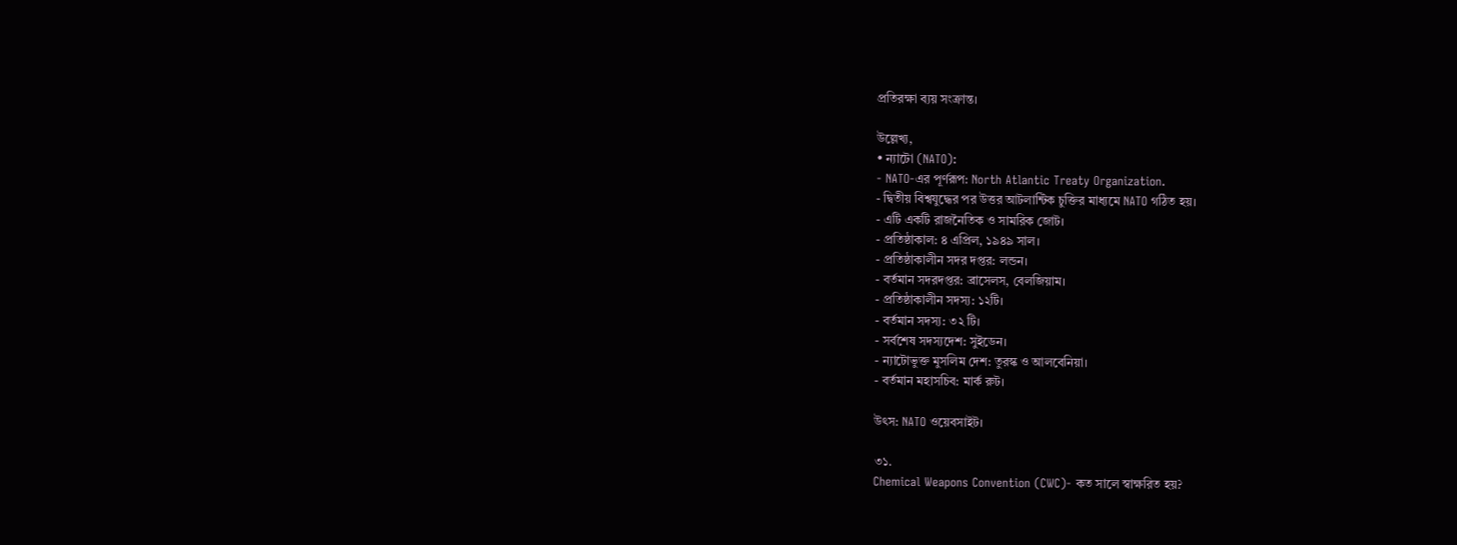প্রতিরক্ষা ব্যয় সংক্রান্ত।

উল্লেখ্য,
• ন্যাটো (NATO):
- NATO-এর পূর্ণরূপ: North Atlantic Treaty Organization.
- দ্বিতীয় বিশ্বযুদ্ধের পর উত্তর আটলান্টিক চুক্তির মাধ্যমে NATO গঠিত হয়।
- এটি একটি রাজনৈতিক ও সামরিক জোট।
- প্রতিষ্ঠাকাল: ৪ এপ্রিল, ১৯৪৯ সাল।
- প্রতিষ্ঠাকালীন সদর দপ্তর: লন্ডন।
- বর্তমান সদরদপ্তর: ব্রাসেলস, বেলজিয়াম।
- প্রতিষ্ঠাকালীন সদস্য: ১২টি।
- বর্তমান সদস্য: ৩২ টি।
- সর্বশেষ সদস্যদেশ: সুইডেন।
- ন্যাটোভুক্ত মুসলিম দেশ: তুরস্ক ও আলবেনিয়া।
- বর্তমান মহাসচিব: মার্ক রুট।

উৎস: NATO ওয়েবসাইট।

৩১.
Chemical Weapons Convention (CWC)- কত সালে স্বাক্ষরিত হয়?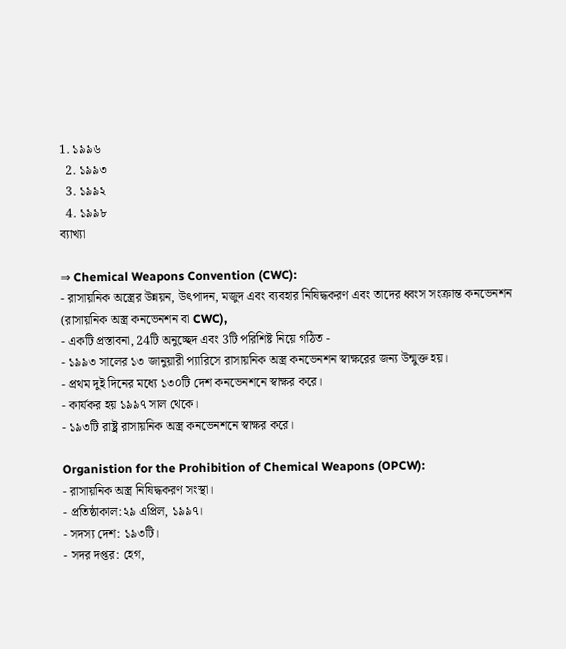1. ১৯৯৬
  2. ১৯৯৩
  3. ১৯৯২
  4. ১৯৯৮
ব্যাখ্যা

⇒ Chemical Weapons Convention (CWC):
- রাসায়নিক অস্ত্রের উন্নয়ন, উৎপাদন, মজুদ এবং ব্যবহার নিষিদ্ধকরণ এবং তাদের ধ্বংস সংক্রান্ত কনভেনশন (রাসায়নিক অস্ত্র কনভেনশন বা CWC),
- একটি প্রস্তাবনা, 24টি অনুচ্ছেদ এবং 3টি পরিশিষ্ট নিয়ে গঠিত -
- ১৯৯৩ সালের ১৩ জানুয়ারী প্যারিসে রাসায়নিক অস্ত্র কনভেনশন স্বাক্ষরের জন্য উন্মুক্ত হয়।
- প্রথম দুই দিনের মধ্যে ১৩০টি দেশ কনভেনশনে স্বাক্ষর করে।
- কার্যকর হয় ১৯৯৭ সাল থেকে।
- ১৯৩টি রাষ্ট্র রাসায়নিক অস্ত্র কনভেনশনে স্বাক্ষর করে।

Organistion for the Prohibition of Chemical Weapons (OPCW):
- রাসায়নিক অস্ত্র নিষিদ্ধকরণ সংস্থা।
- প্রতিষ্ঠাকাল:২৯ এপ্রিল, ১৯৯৭।
- সদস্য দেশ: ১৯৩টি।
- সদর দপ্তর: হেগ,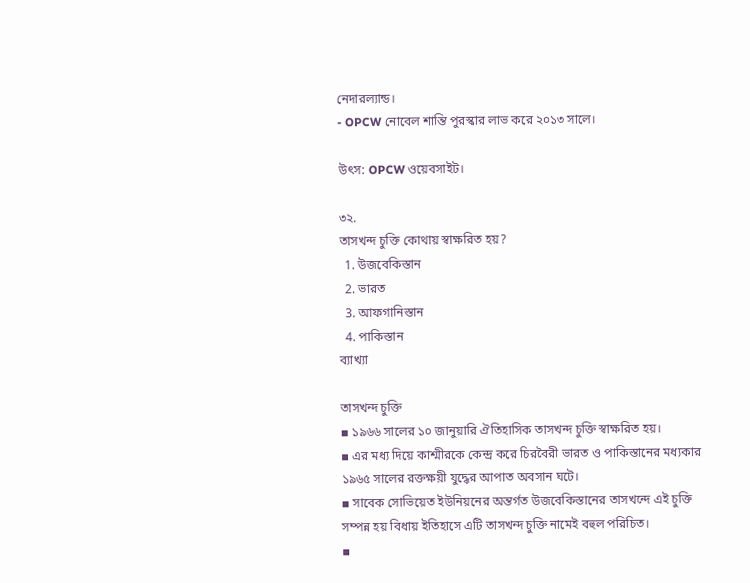নেদারল্যান্ড।
- OPCW নোবেল শান্তি পুরস্কার লাভ করে ২০১৩ সালে।

উৎস: OPCW ওয়েবসাইট।

৩২.
তাসখন্দ চুক্তি কোথায় স্বাক্ষরিত হয়?
  1. উজবেকিস্তান
  2. ভারত
  3. আফগানিস্তান
  4. পাকিস্তান
ব্যাখ্যা

তাসখন্দ চুক্তি
▪ ১৯৬৬ সালের ১০ জানুয়ারি ঐতিহাসিক তাসখন্দ চুক্তি স্বাক্ষরিত হয়।
▪ এর মধ্য দিয়ে কাশ্মীরকে কেন্দ্র করে চিরবৈরী ভারত ও পাকিস্তানের মধ্যকার ১৯৬৫ সালের রক্তক্ষয়ী যুদ্ধের আপাত অবসান ঘটে।
▪ সাবেক সোভিয়েত ইউনিয়নের অন্তর্গত উজবেকিস্তানের তাসখন্দে এই চুক্তি সম্পন্ন হয় বিধায় ইতিহাসে এটি তাসখন্দ চুক্তি নামেই বহুল পরিচিত।
▪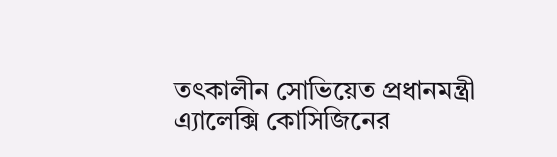তৎকালীন সোভিয়েত প্রধানমন্ত্রী এ্যালেক্সি কোসিজিনের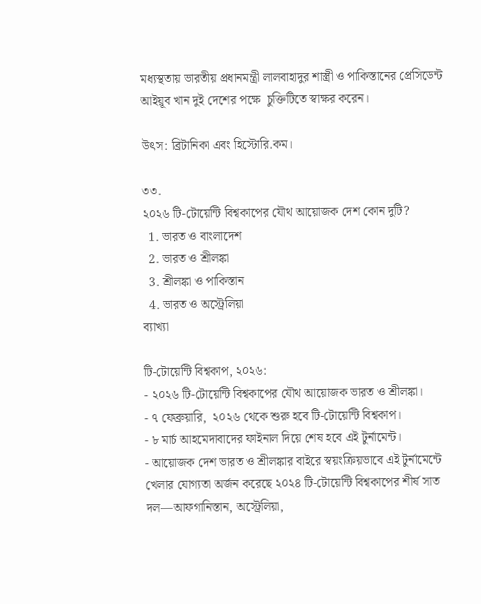মধ্যস্থতায় ভারতীয় প্রধানমন্ত্রী লালবাহাদুর শাস্ত্রী ও পাকিস্তানের প্রেসিডেন্ট আইয়ূব খান দুই দেশের পক্ষে  চুক্তিটিতে স্বাক্ষর করেন।

উৎস: ব্রিটানিকা এবং হিস্টোরি.কম।

৩৩.
২০২৬ টি-টোয়েন্টি বিশ্বকাপের যৌথ আয়োজক দেশ কোন দুটি?
  1. ভারত ও বাংলাদেশ
  2. ভারত ও শ্রীলঙ্কা
  3. শ্রীলঙ্কা ও পাকিস্তান
  4. ভারত ও অস্ট্রেলিয়া
ব্যাখ্যা

টি-টোয়েন্টি বিশ্বকাপ, ২০২৬:
- ২০২৬ টি-টোয়েন্টি বিশ্বকাপের যৌথ আয়োজক ভারত ও শ্রীলঙ্কা।
- ৭ ফেব্রুয়ারি,  ২০২৬ থেকে শুরু হবে টি-টোয়েন্টি বিশ্বকাপ।
- ৮ মার্চ আহমেদাবাদের ফাইনাল দিয়ে শেষ হবে এই টুর্নামেন্ট।
- আয়োজক দেশ ভারত ও শ্রীলঙ্কার বাইরে স্বয়ংক্রিয়ভাবে এই টুর্নামেন্টে খেলার যোগ্যতা অর্জন করেছে ২০২৪ টি-টোয়েন্টি বিশ্বকাপের শীর্ষ সাত দল—আফগানিস্তান, অস্ট্রেলিয়া,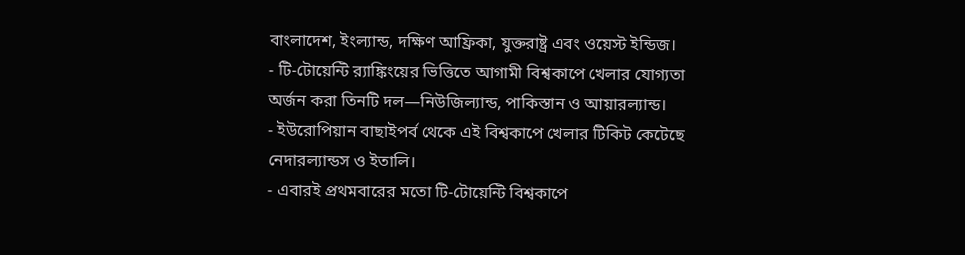বাংলাদেশ, ইংল্যান্ড, দক্ষিণ আফ্রিকা, যুক্তরাষ্ট্র এবং ওয়েস্ট ইন্ডিজ।
- টি-টোয়েন্টি র‌্যাঙ্কিংয়ের ভিত্তিতে আগামী বিশ্বকাপে খেলার যোগ্যতা অর্জন করা তিনটি দল—নিউজিল্যান্ড, পাকিস্তান ও আয়ারল্যান্ড।
- ইউরোপিয়ান বাছাইপর্ব থেকে এই বিশ্বকাপে খেলার টিকিট কেটেছে নেদারল্যান্ডস ও ইতালি।
- এবারই প্রথমবারের মতো টি-টোয়েন্টি বিশ্বকাপে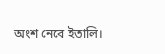অংশ নেবে ইতালি।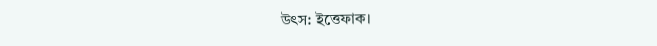উৎস: ইত্তেফাক।